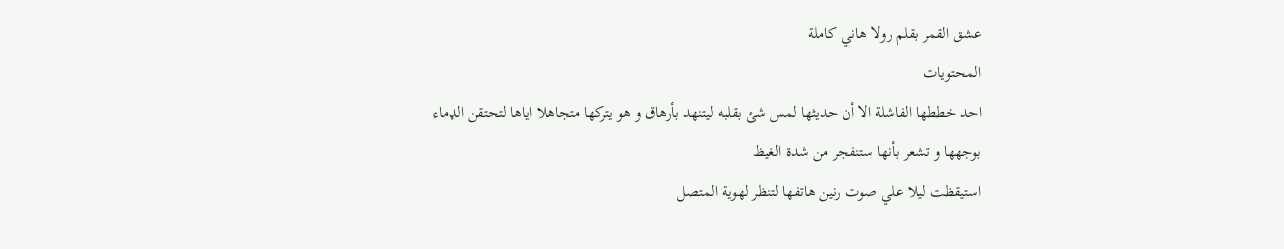عشق القمر بقلم رولا هاني كاملة
المحتويات
احد خططها الفاشلة الا أن حديثها لمس شئ بقلبه ليتنهد بأرهاق و هو يتركها متجاهلا اياها لتحتقن الډماء بوجهها و تشعر بأنها ستنفجر من شدة الغيظ
استيقظت ليلا علي صوت رنين هاتفها لتنظر لهوية المتصل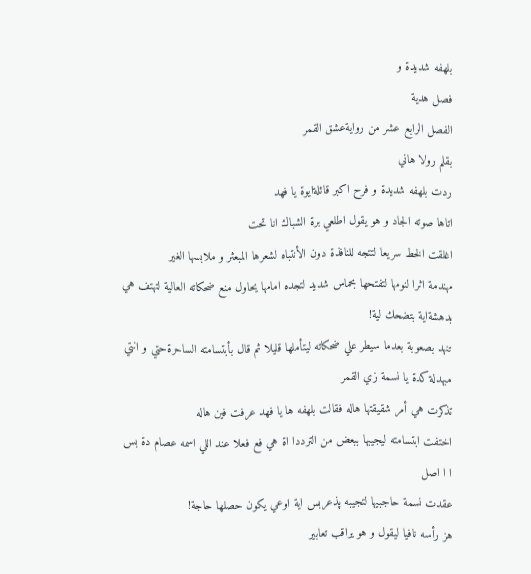بلهفه شديدة و
فصل هدية
الفصل الرابع عشر من روايةعشق القمر
بقلم رولا هاني
ردت بلهفه شديدة و فرح اكبر قائلةايوة يا فهد
اتاها صوته الجاد و هو يقول اطلعي برة الشباك انا تحت
اغلقت الخط سريعا لتتجه للنافذة دون الأنتباه لشعرها المبعثر و ملابسها الغير
مهندمة اثرا لنومها لتفتحها بحماس شديد لتجده امامها يحاول منع ضحكاته العالية لتهتف هي بدهشةاية بتضحك لية!
تنهد بصعوبة بعدما سيطر علي ضحكاته ليتأملها قليلا ثم قال بأبتسامته الساحرةحتي و انتي مبهدلة كدة يا نسمة زي القمر
تذكرت هي أمر شقيقتها هاله فقالت بلهفه ها يا فهد عرفت فين هاله
اختفت ابتسامته ليجيبها ببعض من الترددا اة هي فع فعلا عند اللي اسمه عصام دة بس ا ا اصل
عقدت نسمة حاجبيها لتجيبه پذعربس اية اوعي يكون حصلها حاجة!
هز رأسه نافيا ليقول و هو يراقب تعابير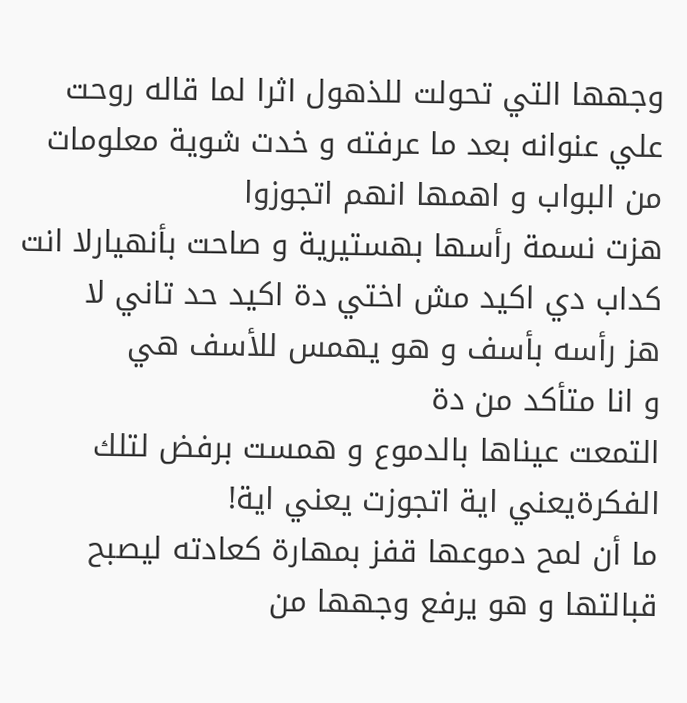وجهها التي تحولت للذهول اثرا لما قاله روحت علي عنوانه بعد ما عرفته و خدت شوية معلومات من البواب و اهمها انهم اتجوزوا
هزت نسمة رأسها بهستيرية و صاحت بأنهيارلا انت كداب دي اكيد مش اختي دة اكيد حد تاني لا
هز رأسه بأسف و هو يهمس للأسف هي
و انا متأكد من دة
التمعت عيناها بالدموع و همست برفض لتلك الفكرةيعني اية اتجوزت يعني اية!
ما أن لمح دموعها قفز بمهارة كعادته ليصبح قبالتها و هو يرفع وجهها من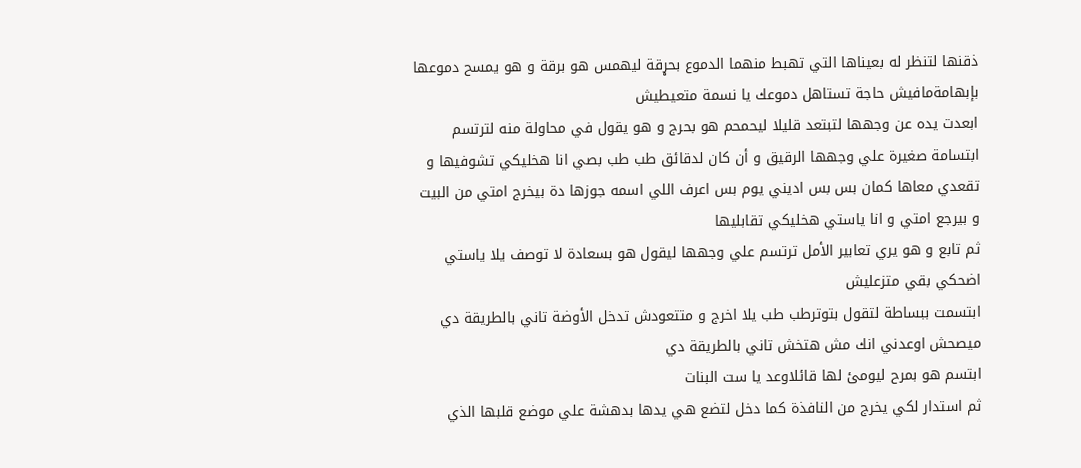ذقنها لتنظر له بعيناها التي تهبط منهما الدموع بحړقة ليهمس هو برقة و هو يمسح دموعها بإبهامةمافيش حاجة تستاهل دموعك يا نسمة متعيطيش
ابعدت يده عن وجهها لتبتعد قليلا ليحمحم هو بحرج و هو يقول في محاولة منه لترتسم ابتسامة صغيرة علي وجهها الرقيق و أن كان لدقائق طب طب بصي انا هخليكي تشوفيها و تقعدي معاها كمان بس بس اديني يوم بس اعرف اللي اسمه جوزها دة بيخرج امتي من البيت و بيرجع امتي و انا ياستي هخليكي تقابليها
ثم تابع و هو يري تعابير الأمل ترتسم علي وجهها ليقول هو بسعادة لا توصف يلا ياستي اضحكي بقي متزعليش
ابتسمت ببساطة لتقول بتوترطب طب يلا اخرج و متتعودش تدخل الأوضة تاني بالطريقة دي ميصحش اوعدني انك مش هتخش تاني بالطريقة دي
ابتسم هو بمرح ليومئ لها قائلاوعد يا ست البنات
ثم استدار لكي يخرج من النافذة كما دخل لتضع هي يدها بدهشة علي موضع قلبها الذي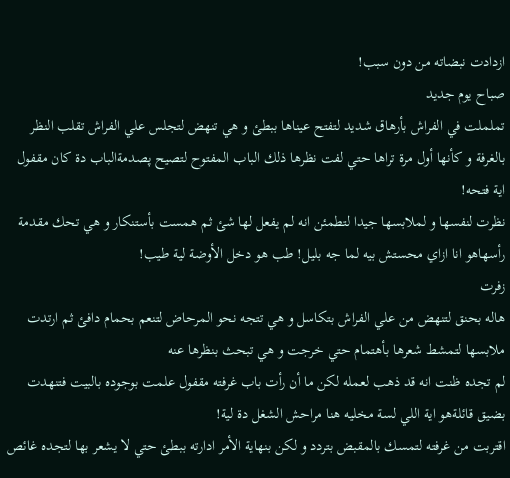ازدادت نبضاته من دون سبب!
صباح يوم جديد
تململت في الفراش بأرهاق شديد لتفتح عيناها ببطئ و هي تنهض لتجلس علي الفراش تقلب النظر بالغرفة و كأنها أول مرة تراها حتي لفت نظرها ذلك الباب المفتوح لتصيح پصدمةالباب دة كان مقفول اية فتحه!
نظرت لنفسها و لملابسها جيدا لتطمئن انه لم يفعل لها شئ ثم همست بأستنكار و هي تحك مقدمة رأسهاهو انا ازاي محستش بيه لما جه بليل! طب هو دخل الأوضة لية طيب!
زفرت
هاله بحنق لتنهض من علي الفراش بتكاسل و هي تتجه نحو المرحاض لتنعم بحمام دافئ ثم ارتدت ملابسها لتمشط شعرها بأهتمام حتي خرجت و هي تبحث بنظرها عنه
لم تجده ظنت انه قد ذهب لعمله لكن ما أن رأت باب غرفته مقفول علمت بوجوده بالبيت فتنهدت بضيق قائلةهو اية اللي لسة مخليه هنا مراحش الشغل دة لية!
اقتربت من غرفته لتمسك بالمقبض بتردد و لكن بنهاية الأمر ادارته ببطئ حتي لا يشعر بها لتجده غائص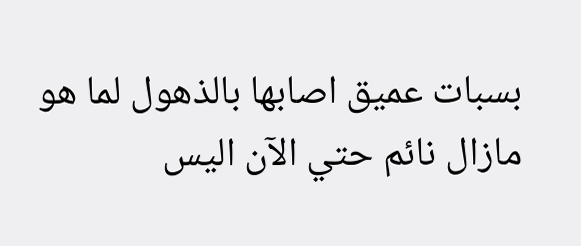بسبات عميق اصابها بالذهول لما هو مازال نائم حتي الآن اليس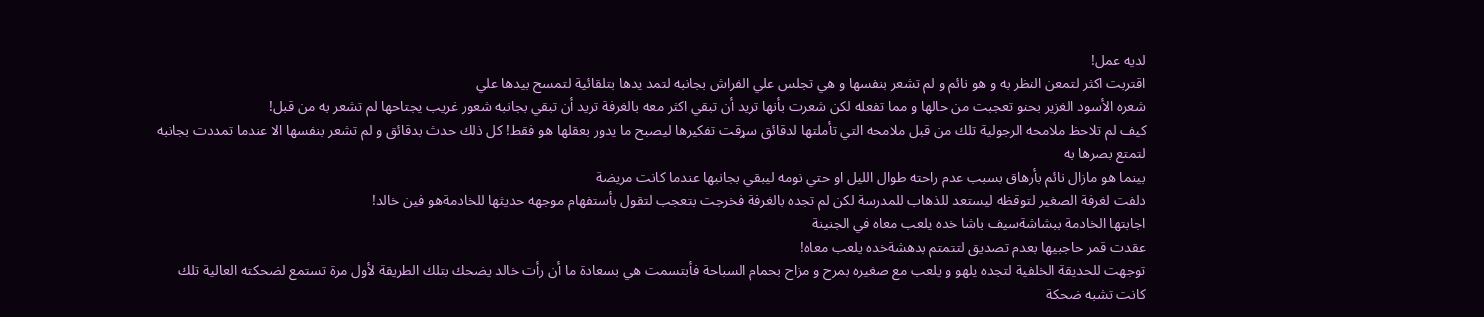لديه عمل!
اقتربت اكثر لتمعن النظر به و هو نائم و لم تشعر بنفسها و هي تجلس علي الفراش بجانبه لتمد يدها بتلقائية لتمسح بيدها علي
شعره الأسود الغزير بحنو تعجبت من حالها و مما تفعله لكن شعرت بأنها تريد أن تبقي اكثر معه بالغرفة تريد أن تبقي بجانبه شعور غريب يجتاحها لم تشعر به من قبل!
كيف لم تلاحظ ملامحه الرجولية تلك من قبل ملامحه التي تأملتها لدقائق سړقت تفكيرها ليصبح ما يدور بعقلها هو فقط! كل ذلك حدث بدقائق و لم تشعر بنفسها الا عندما تمددت بجانبه لتمتع بصرها به
بينما هو مازال نائم بأرهاق بسبب عدم راحته طوال الليل او حتي نومه ليبقي بجانبها عندما كانت مريضة
دلفت لغرفة الصغير لتوقظه ليستعد للذهاب للمدرسة لكن لم تجده بالغرفة فخرجت بتعجب لتقول بأستفهام موجهه حديثها للخادمةهو فين خالد!
اجابتها الخادمة ببشاشةسيف باشا خده يلعب معاه في الجنينة
عقدت قمر حاجبيها بعدم تصديق لتتمتم بدهشةخده يلعب معاه!
توجهت للحديقة الخلفية لتجده يلهو و يلعب مع صغيره بمرح و مزاح بحمام السباحة فأبتسمت هي بسعادة ما أن رأت خالد يضحك بتلك الطريقة لأول مرة تستمع لضحكته العالية تلك كانت تشبه ضحكة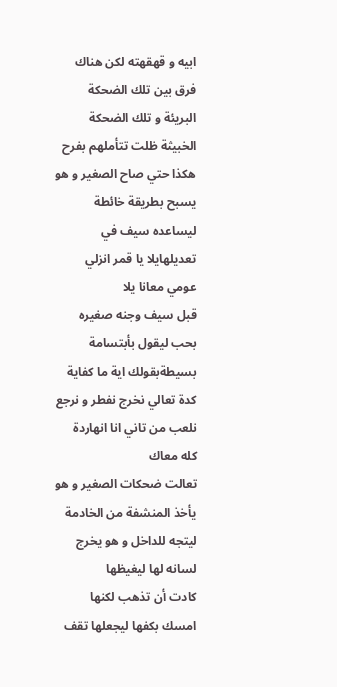ابيه و قهقهته لكن هناك فرق بين تلك الضحكة البريئة و تلك الضحكة الخبيثة ظلت تتأملهم بفرح هكذا حتي صاح الصغير و هو يسبح بطريقة خائطة ليساعده سيف في تعديلهايلا يا قمر انزلي عومي معانا يلا
قبل سيف وجنه صغيره بحب ليقول بأبتسامة بسيطةبقولك اية ما كفاية كدة تعالي نخرج نفطر و نرجع نلعب من تاني انا انهاردة كله معاك
تعالت ضحكات الصغير و هو يأخذ المنشفة من الخادمة ليتجه للداخل و هو يخرج لسانه لها ليغيظها
كادت أن تذهب لكنها امسك بكفها ليجعلها تقف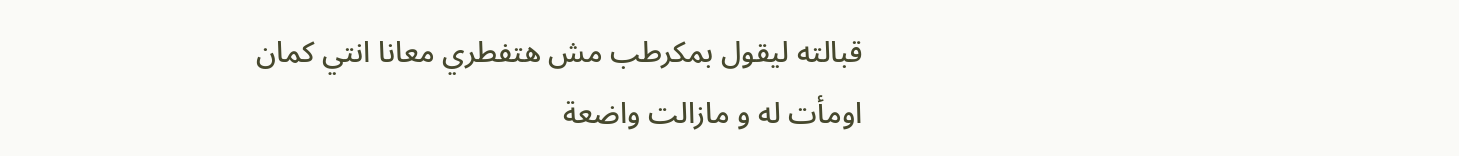قبالته ليقول بمكرطب مش هتفطري معانا انتي كمان
اومأت له و مازالت واضعة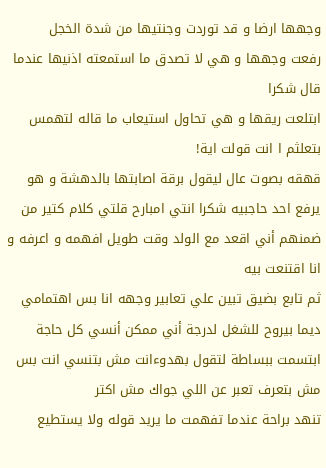وجهها ارضا و قد توردت وجنتيها من شدة الخجل
رفعت وجهها و هي لا تصدق ما استمعته اذنيها عندما قال شكرا
ابتلعت ريقها و هي تحاول استيعاب ما قاله لتهمس بتعلثم ا انت قولت اية!
قهقه بصوت عال ليقول برقة اصابتها بالدهشة و هو يرفع احد حاجبيه شكرا انتي امبارح قلتي كلام كتير من ضمنهم أني اقعد مع الولد وقت طويل افهمه و اعرفه و انا اقتنعت بيه
ثم تابع بضيق تبين علي تعابير وجهه انا بس اهتمامي ديما بيروح للشغل لدرجة أني ممكن أنسي كل حاجة
ابتسمت ببساطة لتقول بهدوءانت مش بتنسي انت بس مش بتعرف تعبر عن اللي جواك مش اكتر
تنهد براحة عندما تفهمت ما يريد قوله ولا يستطيع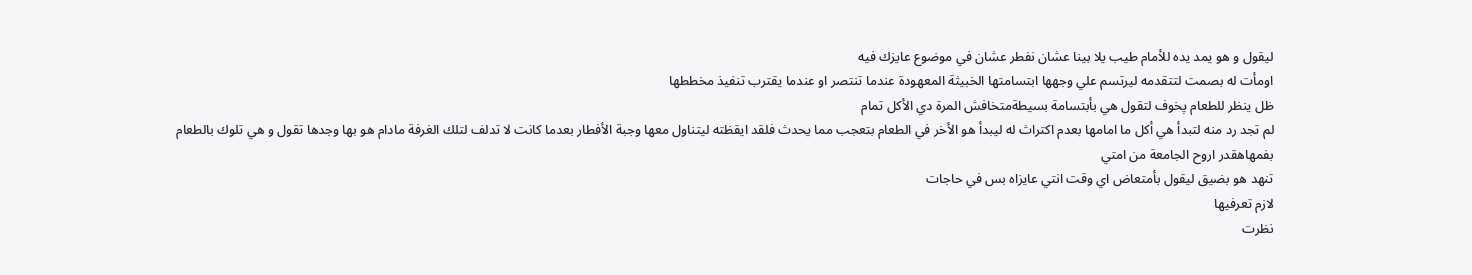ليقول و هو يمد يده للأمام طيب يلا بينا عشان نفطر عشان في موضوع عايزك فيه
اومأت له بصمت لتتقدمه ليرتسم علي وجهها ابتسامتها الخبيثة المعهودة عندما تنتصر او عندما يقترب تنفيذ مخططها
ظل ينظر للطعام پخوف لتقول هي بأبتسامة بسيطةمتخافش المرة دي الأكل تمام
لم تجد رد منه لتبدأ هي أكل ما امامها بعدم اكتراث له ليبدأ هو الأخر في الطعام بتعجب مما يحدث فلقد ايقظته ليتناول معها وجبة الأفطار بعدما كانت لا تدلف لتلك الغرفة مادام هو بها وجدها تقول و هي تلوك بالطعام بفمهاهقدر اروح الجامعة من امتي
تنهد هو بضيق ليقول بأمتعاض اي وقت انتي عايزاه بس في حاجات
لازم تعرفيها
نظرت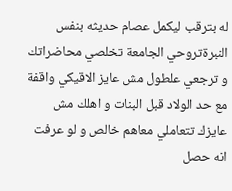له بترقب ليكمل عصام حديثه بنفس النبرةتروحي الجامعة تخلصي محاضراتك و ترجعي علطول مش عايز الاقيكي واقفة مع حد الولاد قبل البنات و اهلك مش عايزك تتعاملي معاهم خالص و لو عرفت انه حصل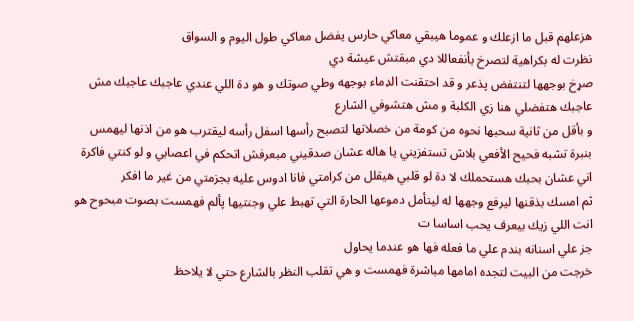هزعلهم قبل ما ازعلك و عموما هيبقي معاكي حارس يفضل معاكي طول اليوم و السواق
نظرت له بكراهية لتصرخ بأنفعاللا دي مبقتش عيشة دي
صړخ بوجهها لتنتفض پذعر و قد احتقنت الډماء بوجهه وطي صوتك و هو دة اللي عندي عاجبك عاجبك مش عاجبك هتفضلي هنا زي الكلبة و مش هتشوفي الشارع
و بأقل من ثانية سحبها نحوه من كومة من خصلاتها لتصبح رأسها اسفل رأسه ليقترب هو من اذنها ليهمس بنبرة تشبه فحيح الأفعي بلاش تستفزيني يا هاله عشان صدقيني مبعرفش اتحكم في اعصابي و لو كنتي فاكرة اني عشان بحبك هستحملك لا دة لو قلبي هيقلل من كرامتي فانا ادوس عليه بجزمتي من غير ما افكر
ثم امسك بذقنها ليرفع وجهها له ليتأمل دموعها الحارة التي تهبط علي وجنتيها پألم فهمست بصوت مبحوح هو انت اللي زيك بيعرف يحب اساسا ت
جز علي اسنانه بندم علي ما فعله فها هو عندما يحاول
خرجت من البيت لتجده امامها مباشرة فهمست و هي تقلب النظر بالشارع حتي لا يلاحظ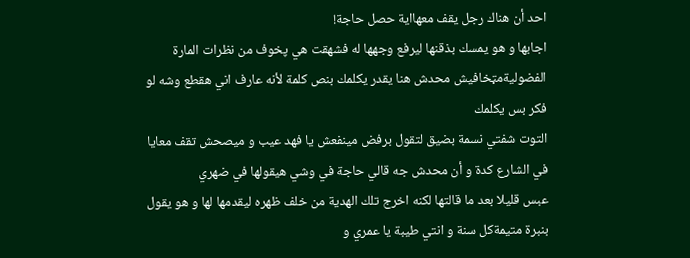احد أن هناك رجل يقف معهااية حصل حاجة!
اجابها و هو يمسك بذقنها ليرفع وجهها له فشهقت هي پخوف من نظرات المارة الفضوليةمټخافيش محدش هنا يقدر يكلمك بنص كلمة لأنه عارف اني هقطع وشه لو فكر بس يكلمك
التوت شفتي نسمة بضيق لتقول برفض مينفعش يا فهد عيب و ميصحش تقف معايا في الشارع كدة و أن محدش جه قالي حاجة في وشي هيقولها في ضهري
عبس قليلا بعد ما قالتها لكنه اخرج تلك الهدية من خلف ظهره ليقدمها لها و هو يقول بنبرة متيمةكل سنة و انتي طيبة يا عمري و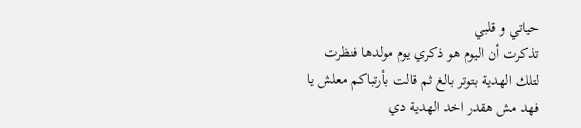حياتي و قلبي
تذكرت أن اليوم هو ذكري يوم مولدها فنظرت لتلك الهدية بتوتر بالغ ثم قالت بأرتباكم معلش يا فهد مش هقدر اخد الهدية دي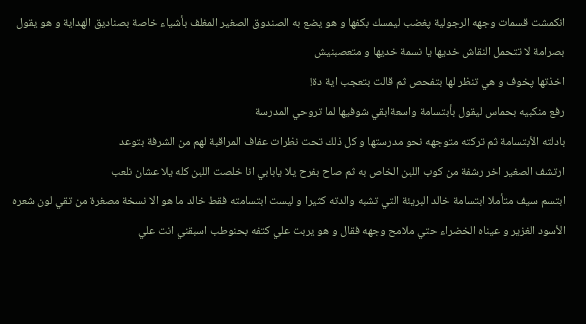انكمشت قسمات وجهه الرجولية پغضب ليمسك بكفها و هو يضع به الصندوق الصغير المغلف بأشياء خاصة بصناديق الهداية و هو يقول بصرامة لا تتحمل النقاش خديها يا نسمة خديها و متعصبنيش
اخذتها پخوف و هي تنظر لها بتفحص ثم قالت بتعجب اية دة!
رفع منكبيه بحماس ليقول بأبتسامة واسعةابقي شوفيها لما تروحي المدرسة
بادلته الأبتسامة ثم تركته متوجهه نحو مدرستها و كل ذلك تحت نظرات عفاف المراقبة لهم من الشرفة بتوعد
ارتشف الصغير اخر رشفة من كوب اللبن الخاص به ثم صاح بفرح يلا يابابي انا خلصت اللبن كله يلا عشان نلعب
ابتسم سيف متأملا ابتسامة خالد البريئة التي تشبه والدته كثيرا و ليست ابتسامته فقط خالد ما هو الا نسخة مصغرة من تقي لون شعره الأسود الغزير و عيناه الخضراء حتي ملامح وجهه فقال و هو يربت علي كتفه بحنوطب اسبقني انت علي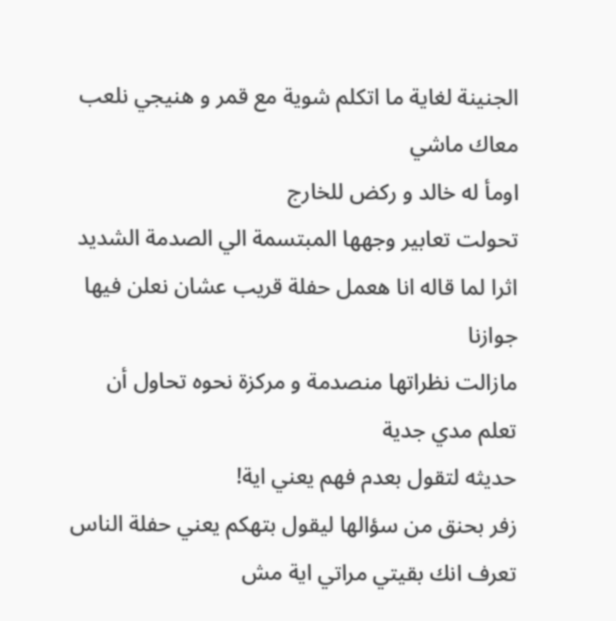الجنينة لغاية ما اتكلم شوية مع قمر و هنيجي نلعب معاك ماشي
اومأ له خالد و ركض للخارج
تحولت تعابير وجهها المبتسمة الي الصدمة الشديد اثرا لما قاله انا هعمل حفلة قريب عشان نعلن فيها جوازنا
مازالت نظراتها منصدمة و مركزة نحوه تحاول أن تعلم مدي جدية
حديثه لتقول بعدم فهم يعني اية!
زفر بحنق من سؤالها ليقول بتهكم يعني حفلة الناس تعرف انك بقيتي مراتي اية مش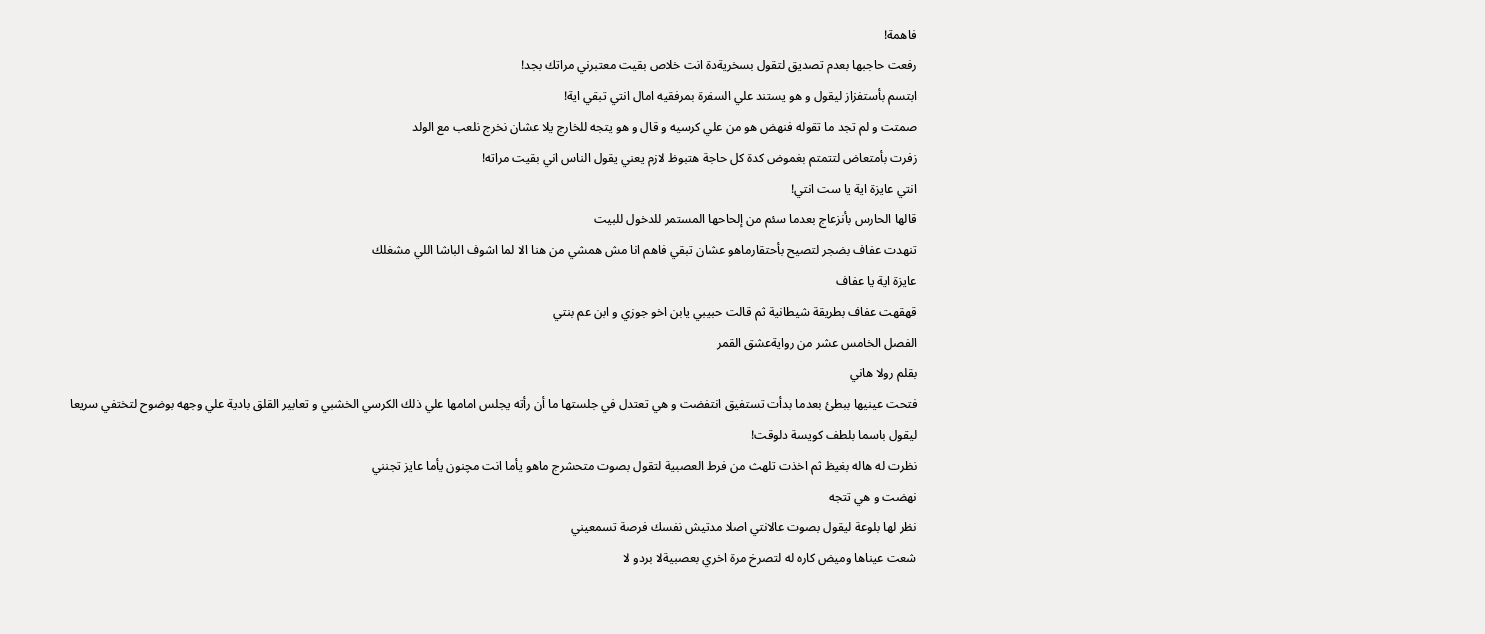فاهمة!
رفعت حاجبها بعدم تصديق لتقول بسخريةدة انت خلاص بقيت معتبرني مراتك بجد!
ابتسم بأستفزاز ليقول و هو يستند علي السفرة بمرفقيه امال انتي تبقي اية!
صمتت و لم تجد ما تقوله فنهض هو من علي كرسيه و قال و هو يتجه للخارج يلا عشان نخرج نلعب مع الولد
زفرت بأمتعاض لتتمتم بغموض كدة كل حاجة هتبوظ لازم يعني يقول الناس اني بقيت مراته!
انتي عايزة اية يا ست انتي!
قالها الحارس بأنزعاج بعدما سئم من إلحاحها المستمر للدخول للبيت
تنهدت عفاف بضجر لتصيح بأحتقارماهو عشان تبقي فاهم انا مش همشي من هنا الا لما اشوف الباشا اللي مشغلك
عايزة اية يا عفاف
قهقهت عفاف بطريقة شيطانية ثم قالت حبيبي يابن اخو جوزي و ابن عم بنتي
الفصل الخامس عشر من روايةعشق القمر
بقلم رولا هاني
فتحت عينيها ببطئ بعدما بدأت تستفيق انتفضت و هي تعتدل في جلستها ما أن رأته يجلس امامها علي ذلك الكرسي الخشبي و تعابير القلق بادية علي وجهه بوضوح لتختفي سريعا ليقول باسما بلطف كويسة دلوقت!
نظرت له هاله بغيظ ثم اخذت تلهث من فرط العصبية لتقول بصوت متحشرج ماهو يأما انت مچنون يأما عايز تجنني
نهضت و هي تتجه
نظر لها بلوعة ليقول بصوت عالانتي اصلا مدتيش نفسك فرصة تسمعيني
شعت عيناها وميض كاره له لتصرخ مرة اخري بعصبيةلا بردو لا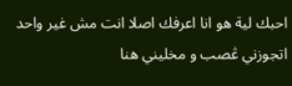احبك لية هو انا اعرفك اصلا انت مش غير واحد اتجوزني ڠصب و مخليني هنا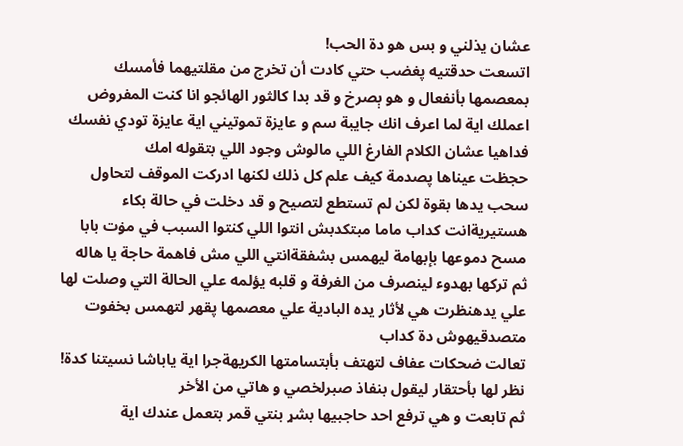عشان يذلني و بس هو دة الحب!
اتسعت حدقتيه پغضب حتي كادت أن تخرج من مقلتيهما فأمسك بمعصمها بأنفعال و هو ېصرخ و قد بدا كالثور الهائجو انا كنت المفروض اعملك اية لما اعرف انك جايبة سم و عايزة تموتيني اية عايزة تودي نفسك فداهيا عشان الكلام الفارغ اللي مالوش وجود اللي بتقوله امك
حجظت عيناها پصدمة كيف علم كل ذلك لكنها ادركت الموقف لتحاول سحب يدها بقوة لكن لم تستطع لتصيح و قد دخلت في حالة بكاء هستيريةانت كداب ماما مبتكدبش انتوا اللي كنتوا السبب في مۏت بابا
مسح دموعها بإبهامة ليهمس بشفقةانتي اللي مش فاهمة حاجة يا هاله
ثم تركها بهدوء لينصرف من الغرفة و قلبه يؤلمه علي الحالة التي وصلت لها علي يدهنظرت هي لأثار يده البادية علي معصمها پقهر لتهمس بخفوت متصدقيهوش دة كداب
تعالت ضحكات عفاف لتهتف بأبتسامتها الكريهةجرا اية ياباشا نسيتنا كدة!
نظر لها بأحتقار ليقول بنفاذ صبرلخصي و هاتي من الأخر
ثم تابعت و هي ترفع احد حاجبيها بشړ بنتي قمر بتعمل عندك اية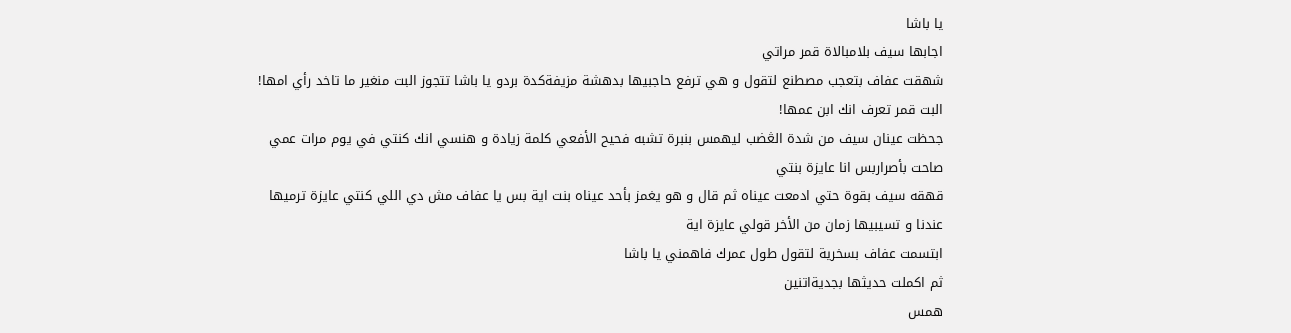يا باشا
اجابها سيف بلامبالاة قمر مراتي
شهقت عفاف بتعجب مصطنع لتقول و هي ترفع حاجبيها بدهشة مزيفةكدة بردو يا باشا تتجوز البت منغير ما تاخد رأي امها!
البت قمر تعرف انك ابن عمها!
جحظت عينان سيف من شدة الڠضب ليهمس بنبرة تشبه فحيح الأفعي كلمة زيادة و هنسي انك كنتي في يوم مرات عمي
صاحت بأصراربس انا عايزة بنتي
قهقه سيف بقوة حتي ادمعت عيناه ثم قال و هو يغمز بأحد عيناه بنت اية بس يا عفاف مش دي اللي كنتي عايزة ترميها عندنا و تسيبيها زمان من الأخر قولي عايزة اية
ابتسمت عفاف بسخرية لتقول طول عمرك فاهمني يا باشا
ثم اكملت حديثها بجديةاتنين
همس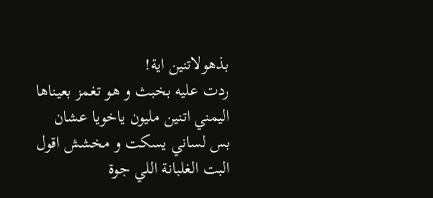بذهولاتنين اية!
ردت عليه بخبث و هو تغمز بعيناها اليمني اتنين مليون ياخويا عشان بس لساني يسكت و مخشش اقول البت الغلبانة اللي جوة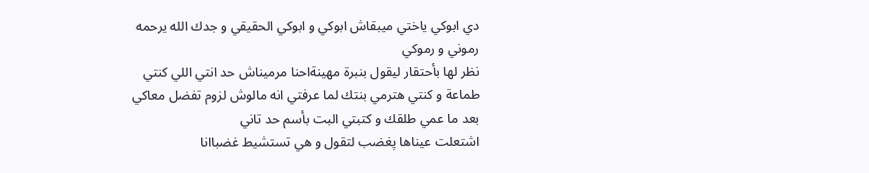دي ابوكي ياختي ميبقاش ابوكي و ابوكي الحقيقي و جدك الله يرحمه رموني و رموكي
نظر لها بأحتقار ليقول بنبرة مهينةاحنا مرميناش حد انتي اللي كنتي طماعة و كنتي هترمي بنتك لما عرفتي انه مالوش لزوم تفضل معاكي بعد ما عمي طلقك و كتبتي البت بأسم حد تاني
اشتعلت عيناها پغضب لتقول و هي تستشيط غضباانا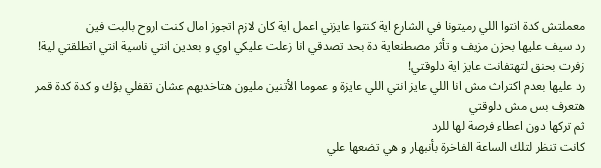معملتش كدة انتوا اللي رميتونا في الشارع اية كنتوا عايزني اعمل اية كان لازم اتجوز امال كنت اروح بالبت فين
رد سيف عليها بحزن مزيف و تأثر مصطنعاية دة بحد تصدقي انا زعلت عليكي اوي و بعدين انتي ناسية انتي اتطلقتي لية!
زفرت بحنق لتهتفانت عايز اية دلوقتي!
رد عليها بعدم اكتراث مش انا اللي عايز انتي اللي عايزة و عموما الأتنين مليون هتاخديهم عشان تقفلي بؤك و كدة كدة قمر هتعرف بس مش دلوقتي
ثم تركها دون اعطاء فرصة لها للرد
كانت تنظر لتلك الساعة الفاخرة بأنبهار و هي تضعها علي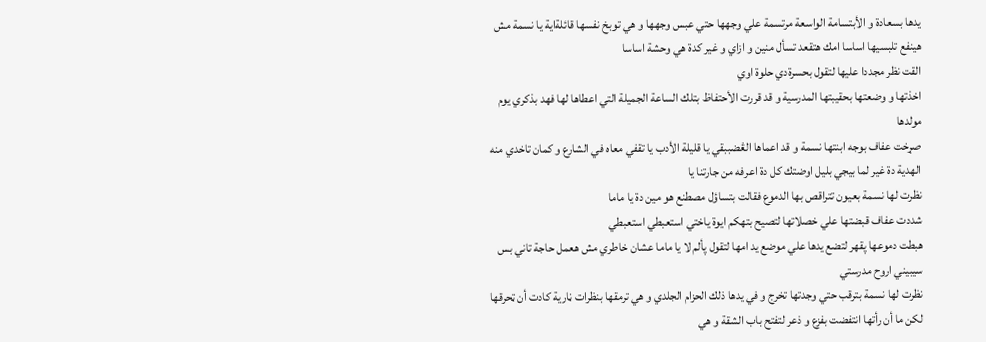يدها بسعادة و الأبتسامة الواسعة مرتسمة علي وجهها حتي عبس وجهها و هي توبخ نفسها قائلةاية يا نسمة مش هينفع تلبسيها اساسا امك هتقعد تسأل منين و ازاي و غير كدة هي وحشة اساسا
القت نظر مجددا عليها لتقول بحسرةدي حلوة اوي
اخذتها و وضعتها بحقيبتها المدرسية و قد قررت الأحتفاظ بتلك الساعة الجميلة التي اعطاها لها فهد بذكري يوم مولدها
صړخت عفاف بوجه ابنتها نسمة و قد اعماها الڠضببقي يا قليلة الأدب يا تقفي معاه في الشارع و كمان تاخدي منه الهدية دة غير لما بيجي بليل اوضتك كل دة اعرفه من جارتنا يا
نظرت لها نسمة بعيون تتراقص بها الدموع فقالت بتساؤل مصطنع هو مين دة يا ماما
شددت عفاف قبضتها علي خصلاتها لتصيح بتهكم ايوة ياختي استعبطي استعبطي
هبطت دموعها پقهر لتضع يدها علي موضع يد امها لتقول پألم لا يا ماما عشان خاطري مش هعمل حاجة تاني بس سيبيني اروح مدرستي
نظرت لها نسمة بترقب حتي وجدتها تخرج و في يدها ذلك الحزام الجلدي و هي ترمقها بنظرات ڼارية كادت أن ټحرقها لكن ما أن رأتها انتفضت بفزع و ذعر لتفتح باب الشقة و هي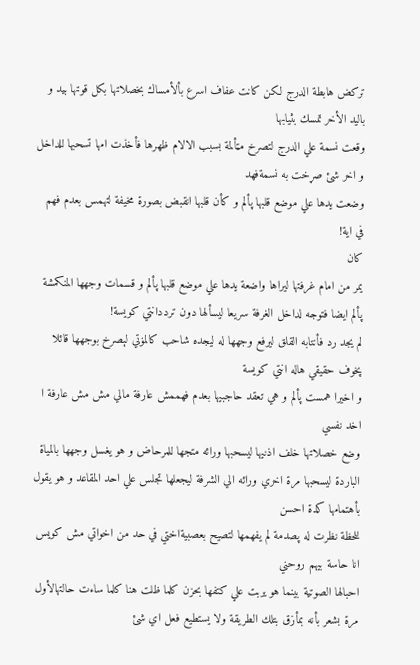تركض هابطة الدرج لكن كانت عفاف اسرع بألأمساك بخصلاتها بكل قوتها بيد و باليد الأخر تمسك بثيابها
وقعت نسمة علي الدرج لتصرخ مټألمة بسبب الالام ظهرها فأخذت امها تسحبها للداخل و اخر شئ صړخت به نسمةفهد
وضعت يدها علي موضع قلبها پألم و كأن قلبها انقبض بصورة مخيفة لتهمس بعدم فهم في اية!
كان
يمر من امام غرفتها ليراها واضعة يدها علي موضع قلبها پألم و قسمات وجهها المنكمشة پألم ايضا فتوجه لداخل الغرفة سريعا ليسألها دون ترددانتي كويسة!
لم يجد رد فأنتابه القلق ليرفع وجهها له ليجده شاحب كالمۏتي لېصرخ بوجهها قائلا پخوف حقيقي هاله انتي كويسة
و اخيرا همست پألم و هي تعقد حاجبيها بعدم فهممش عارفة مالي مش مش عارفة ا اخد نفسي
وضع خصلاتها خلف اذنيها ليسحبها ورائه متجها للمرحاض و هو يغسل وجهها بالمياة الباردة ليسحبها مرة اخري ورائه الي الشرفة ليجعلها تجلس علي احد المقاعد و هو يقول بأهتمامها كدة احسن
للحظة نظرت له پصدمة لم يفهمها لتصيح بعصبيةاختي في حد من اخواتي مش كويس انا حاسة بيهم روحني
احبالها الصوتية بينما هو يربت علي كتفها بحزن كلما ظلت هنا كلما ساءت حالتهالأول مرة بشعر بأنه بمأزق بتلك الطريقة ولا يستطيع فعل اي شئ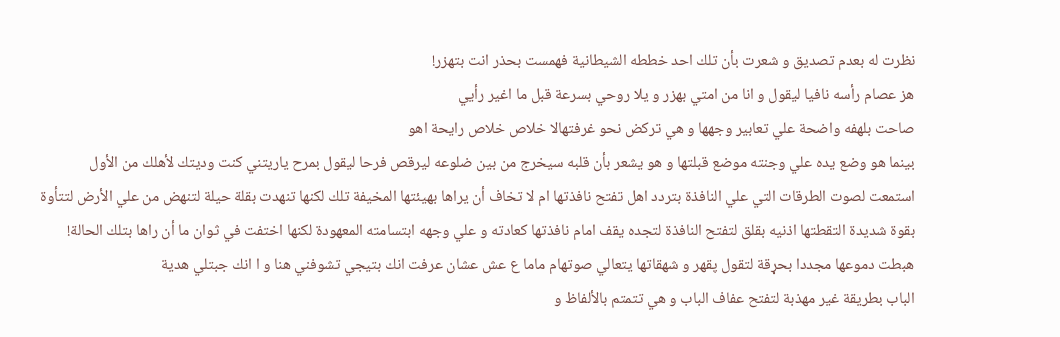نظرت له بعدم تصديق و شعرت بأن تلك احد خططه الشيطانية فهمست بحذر انت بتهزر!
هز عصام رأسه نافيا ليقول و انا من امتي بهزر و يلا روحي بسرعة قبل ما اغير رأيي
صاحت بلهفه واضحة علي تعابير وجهها و هي تركض نحو غرفتهالا خلاص خلاص رايحة اهو
بينما هو وضع يده علي وجنته موضع قبلتها و هو يشعر بأن قلبه سيخرج من بين ضلوعه ليرقص فرحا ليقول بمرح ياريتني كنت وديتك لأهلك من الأول
استمعت لصوت الطرقات التي علي النافذة بتردد اهل تفتح نافذتها ام لا تخاف أن يراها بهيئتها المخيفة تلك لكنها تنهدت بقلة حيلة لتنهض من علي الأرض لتتأوة بقوة شديدة التقطتها اذنيه بقلق لتفتح النافذة لتجده يقف امام نافذتها كعادته و علي وجهه ابتسامته المعهودة لكنها اختفت في ثوان ما أن راها بتلك الحالة!
هبطت دموعها مجددا بحړقة لتقول پقهر و شهقاتها يتعالي صوتهام ماما ع عش عشان عرفت انك بتيجي تشوفني هنا و ا انك جبتلي هدية
الباب بطريقة غير مهذبة لتفتح عفاف الباب و هي تتمتم بالألفاظ و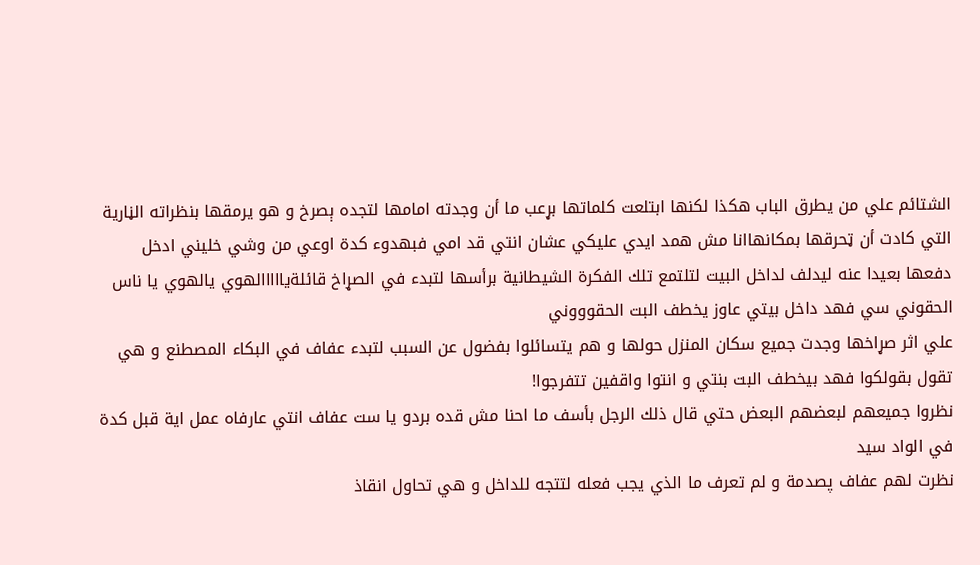الشتائم علي من يطرق الباب هكذا لكنها ابتلعت كلماتها بړعب ما أن وجدته امامها لتجده ېصرخ و هو يرمقها بنظراته الڼارية التي كادت أن ټحرقها بمكانهاانا مش همد ايدي عليكي عشان انتي قد امي فبهدوء كدة اوعي من وشي خليني ادخل
دفعها بعيدا عنه ليدلف لداخل البيت لتلتمع تلك الفكرة الشيطانية برأسها لتبدء في الصړاخ قائلةيااااالهوي يالهوي يا ناس الحقوني سي فهد داخل بيتي عاوز يخطف البت الحقوووني
علي اثر صړاخها وجدت جميع سكان المنزل حولها و هم يتسائلوا بفضول عن السبب لتبدء عفاف في البكاء المصطنع و هي تقول بقولكوا فهد بيخطف البت بنتي و انتوا واقفين تتفرجوا!
نظروا جميعهم لبعضهم البعض حتي قال ذلك الرجل بأسف ما احنا مش قده بردو يا ست عفاف انتي عارفاه عمل اية قبل كدة في الواد سيد
نظرت لهم عفاف پصدمة و لم تعرف ما الذي يجب فعله لتتجه للداخل و هي تحاول انقاذ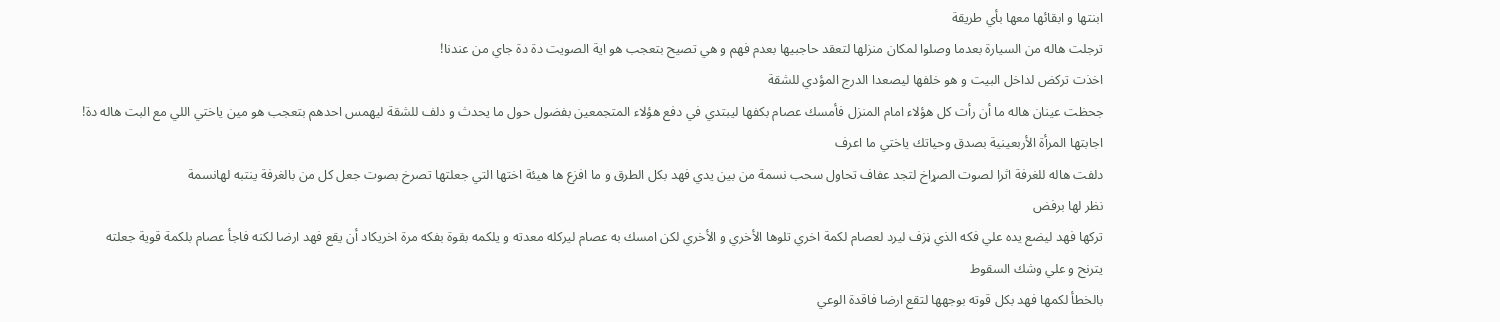ابنتها و ابقائها معها بأي طريقة
ترجلت هاله من السيارة بعدما وصلوا لمكان منزلها لتعقد حاجبيها بعدم فهم و هي تصيح بتعجب هو اية الصويت دة دة جاي من عندنا!
اخذت تركض لداخل البيت و هو خلفها ليصعدا الدرج المؤدي للشقة
جحظت عينان هاله ما أن رأت كل هؤلاء امام المنزل فأمسك عصام بكفها ليبتدي في دفع هؤلاء المتجمعين بفضول حول ما يحدث و دلف للشقة ليهمس احدهم بتعجب هو مين ياختي اللي مع البت هاله دة!
اجابتها المرأة الأربعينية بصدق وحياتك ياختي ما اعرف
دلفت هاله للغرفة اثرا لصوت الصړاخ لتجد عفاف تحاول سحب نسمة من بين يدي فهد بكل الطرق و ما افزع ها هيئة اختها التي جعلتها تصرخ بصوت جعل كل من بالغرفة ينتبه لهانسمة
نظر لها برفض
تركها فهد ليضع يده علي فكه الذي ڼزف ليرد لعصام لكمة اخري تلوها الأخري و الأخري لكن امسك به عصام ليركله معدته و يلكمه بقوة بفكه مرة اخريكاد أن يقع فهد ارضا لكنه فاجأ عصام بلكمة قوية جعلته
يترنح و علي وشك السقوط
بالخطأ لكمها فهد بكل قوته بوجهها لتقع ارضا فاقدة الوعي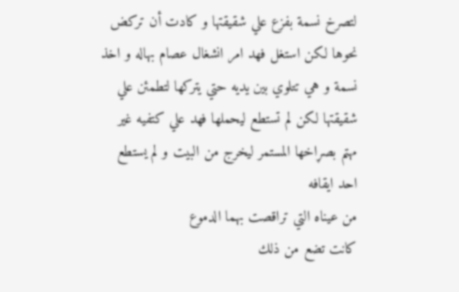لتصرخ نسمة بفزع علي شقيقتها و كادت أن تركض نحوها لكن استغل فهد امر انشغال عصام بهاله و اخذ نسمة و هي تتلوي بين يديه حتي يتركها لتطمئن علي شقيقتها لكن لم تستطع ليحملها فهد علي كتفيه غير مهتم بصړاخها المستمر ليخرج من البيت و لم يستطع احد ايقافه
من عيناه التي تراقصت بهما الدموع
كانت تضع من ذلك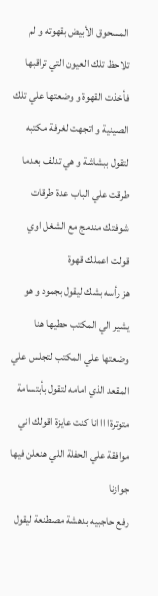المسحوق الأبيض بقهوته و لم تلاحظ تلك العيون التي تراقبها فأخذت القهوة و وضعتها علي تلك الصينية و اتجهت لغرفة مكتبه لتقول ببشاشة و هي تدلف بعدما طرقت علي الباب عدة طرقات شوفتك مندمج مع الشغل اوي قولت اعملك قهوة
هز رأسه بشك ليقول بجمود و هو يشير الي المكتب حطيها هنا
وضعتها علي المكتب لتجلس علي المقعد الذي امامه لتقول بأبتسامة متوترةا اا انا كنت عايزة اقولك اني موافقة علي الحفلة اللي هنعلن فيها جوازنا
رفع حاجبيه بدهشة مصطنعة ليقول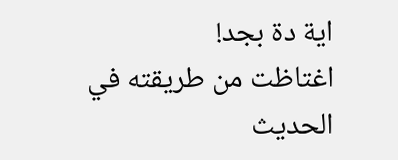اية دة بجد!
اغتاظت من طريقته في الحديث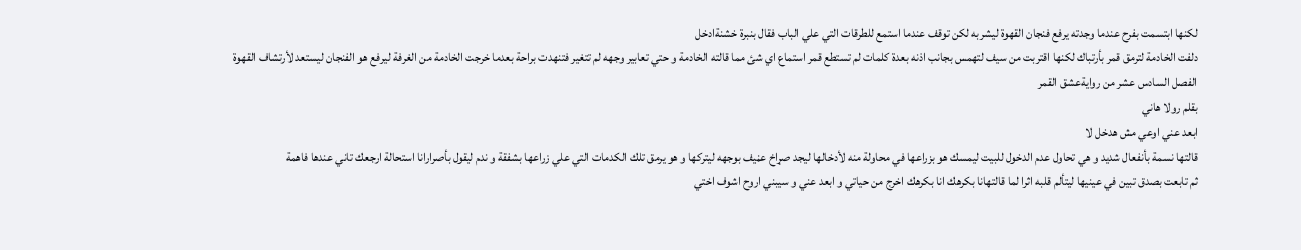لكنها ابتسمت بفرح عندما وجدته يرفع فنجان القهوة ليشربه لكن توقف عندما استمع للطرقات التي علي الباب فقال بنبرة خشنةادخل
دلفت الخادمة لترمق قمر بأرتباك لكنها اقتربت من سيف لتهمس بجانب اذنه بعدة كلمات لم تستطع قمر استماع اي شئ مما قالته الخادمة و حتي تعابير وجهه لم تتغير فتنهدت براحة بعدما خرجت الخادمة من الغرفة ليرفع هو الفنجان ليستعد لأرتشاف القهوة
الفصل السادس عشر من روايةعشق القمر
بقلم رولا هاني
ابعد عني اوعي مش هدخل لا
قالتها نسمة بأنفعال شديد و هي تحاول عدم الدخول للبيت ليمسك هو بزراعها في محاولة منه لأدخالها ليجد صړاخ عڼيف بوجهه ليتركها و هو يرمق تلك الكدمات التي علي زراعها بشفقة و ندم ليقول بأصرارانا استحالة ارجعك تاني عندها فاهمة
ثم تابعت بصدق تبين في عينيها ليتألم قلبه اثرا لما قالتهانا بكرهك انا بكرهك اخرج من حياتي و ابعد عني و سيبني اروح اشوف اختي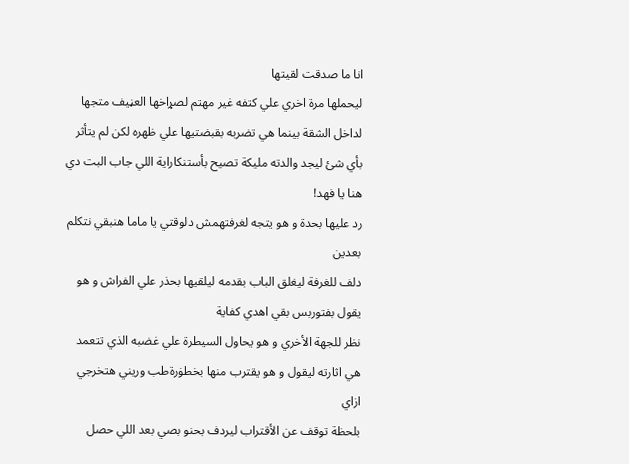انا ما صدقت لقيتها
ليحملها مرة اخري علي كتفه غير مهتم لصړاخها العڼيف متجها لداخل الشقة بينما هي تضربه بقبضتيها علي ظهره لكن لم يتأثر بأي شئ ليجد والدته مليكة تصيح بأستنكاراية اللي جاب البت دي هنا يا فهد!
رد عليها بحدة و هو يتجه لغرفتهمش دلوقتي يا ماما هنبقي نتكلم بعدين
دلف للغرفة ليغلق الباب بقدمه ليلقيها بحذر علي الفراش و هو يقول بفتوربس بقي اهدي كفاية
نظر للجهة الأخري و هو يحاول السيطرة علي غضبه الذي تتعمد هي اثارته ليقول و هو يقترب منها بخطۏرةطب وريني هتخرجي ازاي
بلحظة توقف عن الأقتراب ليردف بحنو بصي بعد اللي حصل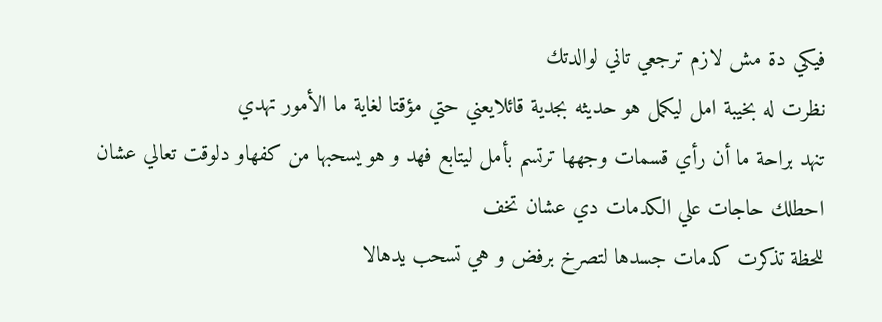فيكي دة مش لازم ترجعي تاني لوالدتك
نظرت له بخيبة امل ليكمل هو حديثه بجدية قائلايعني حتي مؤقتا لغاية ما الأمور تهدي
تنهد براحة ما أن رأي قسمات وجهها ترتسم بأمل ليتابع فهد و هو يسحبها من كفهاو دلوقت تعالي عشان احطلك حاجات علي الكدمات دي عشان تخف
للحظة تذكرت كدمات جسدها لتصرخ برفض و هي تسحب يدهالا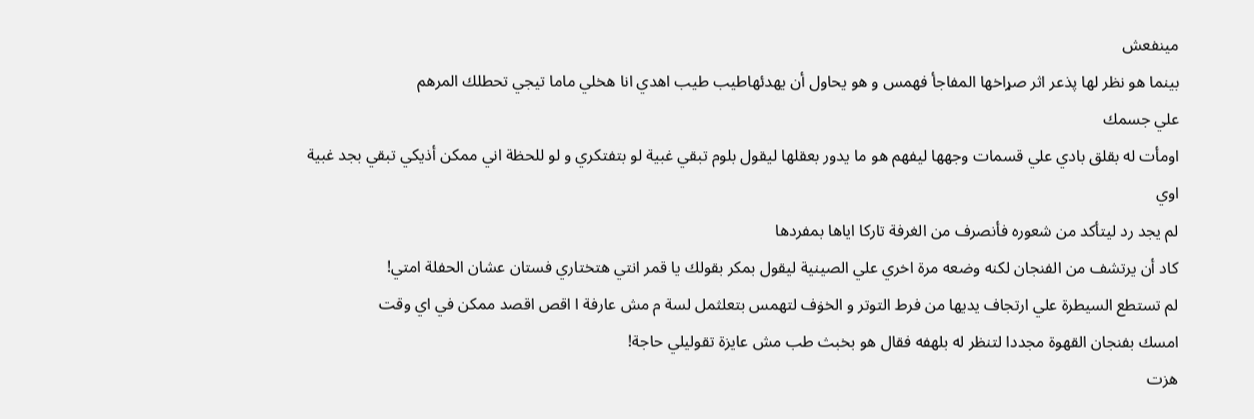مينفعش
بينما هو نظر لها پذعر اثر صړاخها المفاجأ فهمس و هو يحاول أن يهدئهاطيب طيب اهدي انا هخلي ماما تيجي تحطلك المرهم
علي جسمك
اومأت له بقلق بادي علي قسمات وجهها ليفهم هو ما يدور بعقلها ليقول بلوم تبقي غبية لو بتفتكري و لو للحظة اني ممكن أذيكي تبقي بجد غبية اوي
لم يجد رد ليتأكد من شعوره فأنصرف من الغرفة تاركا اياها بمفردها
كاد أن يرتشف من الفنجان لكنه وضعه مرة اخري علي الصينية ليقول بمكر بقولك يا قمر انتي هتختاري فستان عشان الحفلة امتي!
لم تستطع السيطرة علي ارتجاف يديها من فرط التوتر و الخۏف لتهمس بتعلثمل لسة م مش عارفة ا اقص اقصد ممكن في اي وقت
امسك بفنجان القهوة مجددا لتنظر له بلهفه فقال هو بخبث طب مش عايزة تقوليلي حاجة!
هزت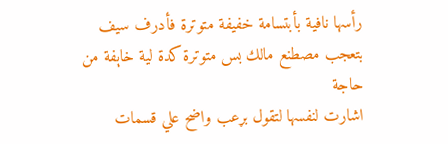رأسها نافية بأبتسامة خفيفة متوترة فأدرف سيف بتعجب مصطنع مالك بس متوترة كدة لية خاېفة من حاجة
اشارت لنفسها لتقول بړعب واضح علي قسمات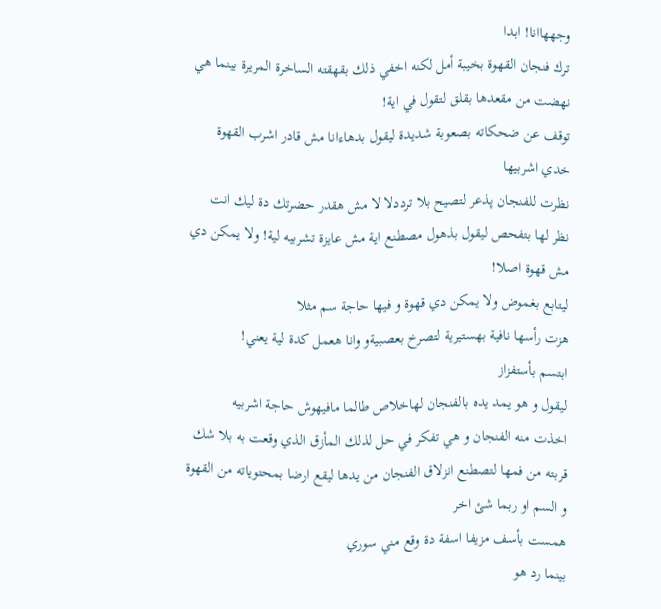وجههاانا! ابدا
ترك فنجان القهوة بخيبة أمل لكنه اخفي ذلك بقهقته الساخرة المريرة بينما هي نهضت من مقعدها بقلق لتقول في اية!
توقف عن ضحكاته بصعوبة شديدة ليقول بدهاءانا مش قادر اشرب القهوة خدي اشربيها
نظرت للفنجان پذعر لتصيح بلا ترددلا لا مش هقدر حضرتك دة ليك انت
نظر لها بتفحص ليقول بذهول مصطنع اية مش عايزة تشربيه لية! ولا يمكن دي مش قهوة اصلا!
ليتابع بغموض ولا يمكن دي قهوة و فيها حاجة سم مثلا
هزت رأسها نافية بهستيرية لتصرخ بعصبيةو وانا هعمل كدة لية يعني!
ابتسم بأستفزاز
ليقول و هو يمد يده بالفنجان لهاخلاص طالما مافيهوش حاجة اشربيه
اخذت منه الفنجان و هي تفكر في حل لذلك المأزق الذي وقعت به بلا شك قربته من فمها لتصطنع انزلاق الفنجان من يدها ليقع ارضا بمحتوياته من القهوة و السم او ربما شئ اخر
همست بأسف مزيفا اسفة دة وقع مني سوري
بينما رد هو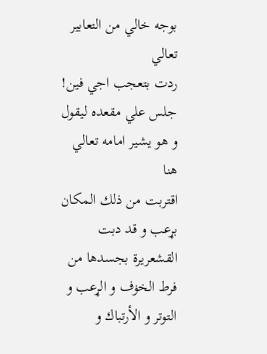بوجه خالي من التعابير تعالي
ردت بتعجب اجي فين!
جلس علي مقعده ليقول و هو يشير امامه تعالي هنا
اقتربت من ذلك المكان بړعب و قد دبت القشعريرة بجسدها من فرط الخۏف و الړعب و التوتر و الأرتباك و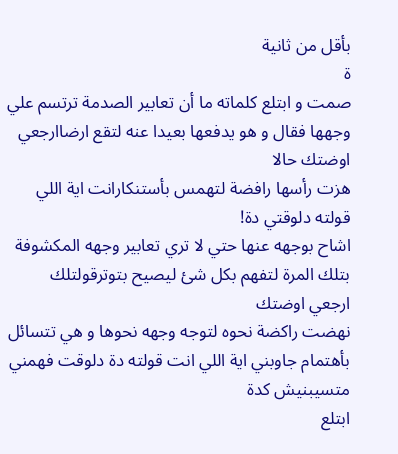بأقل من ثانية
ة
صمت و ابتلع كلماته ما أن تعابير الصدمة ترتسم علي وجهها فقال و هو يدفعها بعيدا عنه لتقع ارضاارجعي اوضتك حالا
هزت رأسها رافضة لتهمس بأستنكارانت اية اللي قولته دلوقتي دة!
اشاح بوجهه عنها حتي لا تري تعابير وجهه المكشوفة بتلك المرة لتفهم بكل شئ ليصيح بتوترقولتلك ارجعي اوضتك
نهضت راكضة نحوه لتوجه وجهه نحوها و هي تتسائل بأهتمام جاوبني اية اللي انت قولته دة دلوقت فهمني متسيبنيش كدة
ابتلع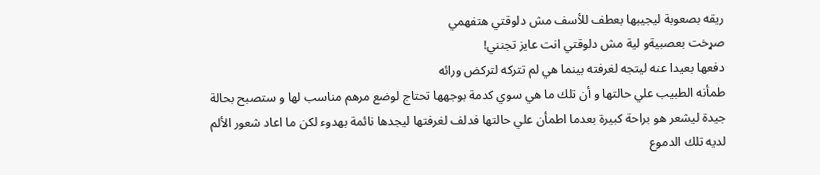ريقه بصعوبة ليجيبها بعطف للأسف مش دلوقتي هتفهمي
صړخت بعصبيةو لية مش دلوقتي انت عايز تجنني!
دفعها بعيدا عنه ليتجه لغرفته بينما هي لم تتركه لتركض ورائه
طمأنه الطبيب علي حالتها و أن تلك ما هي سوي كدمة بوجهها تحتاج لوضع مرهم مناسب لها و ستصبح بحالة جيدة ليشعر هو براحة كبيرة بعدما اطمأن علي حالتها فدلف لغرفتها ليجدها نائمة بهدوء لكن ما اعاد شعور الألم لديه تلك الدموع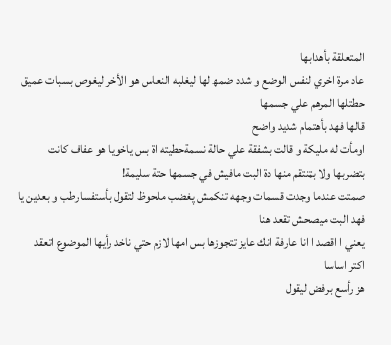المتعلقة بأهدابها
عاد مرة اخري لنفس الوضع و شدد ضمھ لها ليغلبه النعاس هو الأخر ليغوص بسبات عميق
حطتلها المرهم علي جسمها
قالها فهد بأهتمام شديد واضح
اومأت له مليكة و قالت بشفقة علي حالة نسمةحطيته اة بس ياخويا هو عفاف كانت بتضربها ولا بټنتقم منها دة البت مافيش في جسمها حتة سليمة!
صمتت عندما وجدت قسمات وجهه تنكمش پغضب ملحوظ لتقول بأستفسارطب و بعدين يا فهد البت ميصحش تقعد هنا
يعني ا اقصد ا انا عارفة انك عايز تتجوزها بس امها لازم حتي ناخد رأيها الموضوع اتعقد اكتر اساسا
هز رأسع برفض ليقول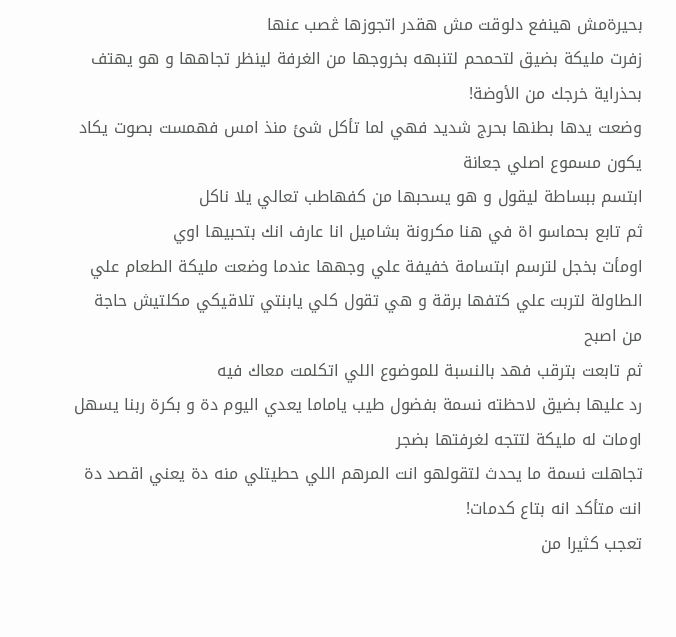بحيرةمش هينفع دلوقت مش هقدر اتجوزها ڠصب عنها
زفرت مليكة بضيق لتحمحم لتنبهه بخروجها من الغرفة لينظر تجاهها و هو يهتف بحذراية خرجك من الأوضة!
وضعت يدها بطنها بحرج شديد فهي لما تأكل شئ منذ امس فهمست بصوت يكاد يكون مسموع اصلي جعانة
ابتسم ببساطة ليقول و هو يسحبها من كفهاطب تعالي يلا ناكل
ثم تابع بحماسو اة في هنا مكرونة بشاميل انا عارف انك بتحبيها اوي
اومأت بخجل لترسم ابتسامة خفيفة علي وجهها عندما وضعت مليكة الطعام علي الطاولة لتربت علي كتفها برقة و هي تقول كلي يابنتي تلاقيكي مكلتيش حاجة من اصبح
ثم تابعت بترقب فهد بالنسبة للموضوع اللي اتكلمت معاك فيه
رد عليها بضيق لاحظته نسمة بفضول طيب ياماما يعدي اليوم دة و بكرة ربنا يسهل
اومات له مليكة لتتجه لغرفتها بضجر
تجاهلت نسمة ما يحدث لتقولهو انت المرهم اللي حطيتلي منه دة يعني اقصد دة انت متأكد انه بتاع كدمات!
تعجب كثيرا من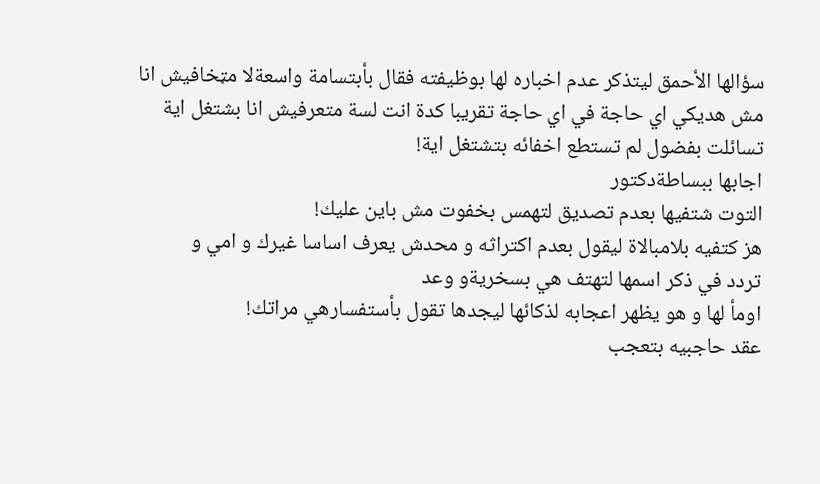سؤالها الأحمق ليتذكر عدم اخباره لها بوظيفته فقال بأبتسامة واسعةلا مټخافيش انا مش هديكي اي حاجة في اي حاجة تقريبا كدة انت لسة متعرفيش انا بشتغل اية
تسائلت بفضول لم تستطع اخفائه بتشتغل اية!
اجابها ببساطةدكتور
التوت شتفيها بعدم تصديق لتهمس بخفوت مش باين عليك!
هز كتفيه بلامبالاة ليقول بعدم اكتراثه و محدش يعرف اساسا غيرك و امي و
تردد في ذكر اسمها لتهتف هي بسخريةو وعد
اومأ لها و هو يظهر اعجابه لذكائها ليجدها تقول بأستفسارهي مراتك!
عقد حاجبيه بتعجب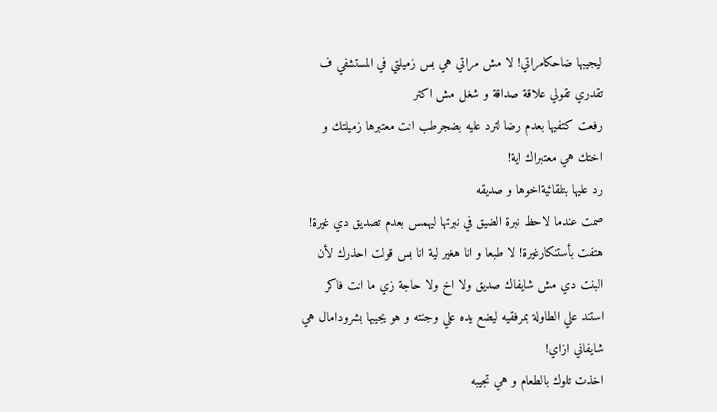ليجيبها ضاحكامراتي! لا مش مراتي هي بس زميلتي في المستشفي ف تقدري تقولي علاقة صداقة و شغل مش اكتر
رفعت كتفيها بعدم رضا لترد عليه بضجرطب انت معتبرها زميلتك و اختك هي معتبراك اية!
رد عليها بتلقائيةاخوها و صديقه
صمت عندما لاحظ نبرة الضيق في نبرتها ليهمس بعدم تصديق دي غيرة!
هتفت بأستنكارغيرة! لا طبعا و انا هغير لية انا بس قولت احذرك لأن البنت دي مش شايفاك صديق ولا اخ ولا حاجة زي ما انت فاكر
استند علي الطاولة بمرفقيه ليضع يده علي وجنته و هو يجيبها بشرودامال هي شايفاني ازاي!
اخذت تلوك بالطعام و هي تجيبه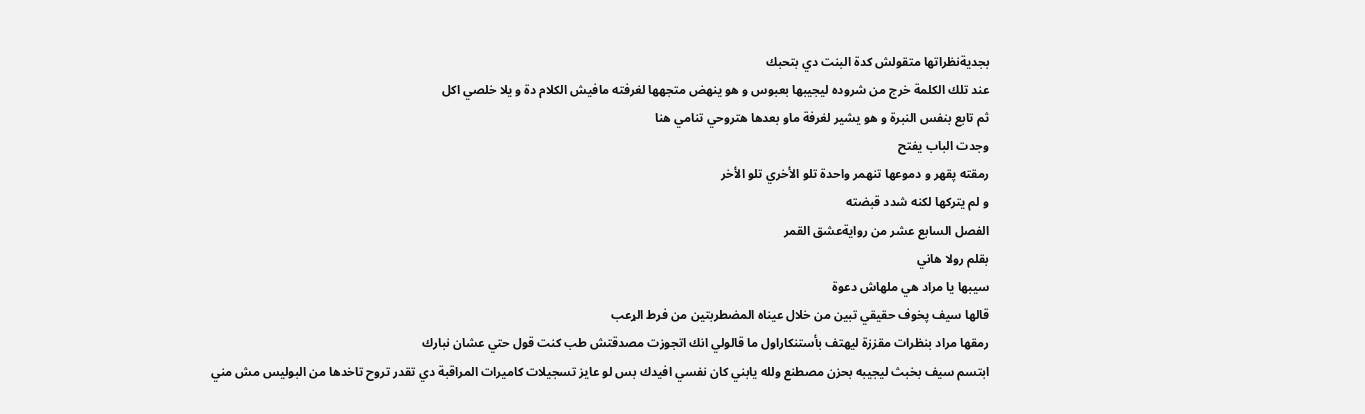بجديةنظراتها متقولش كدة البنت دي بتحبك
عند تلك الكلمة خرج من شروده ليجيبها بعبوس و هو ينهض متجهها لغرفته مافيش الكلام دة و يلا خلصي اكل
ثم تابع بنفس النبرة و هو يشير لغرفة ماو بعدها هتروحي تنامي هنا
وجدت الباب يفتح
رمقته پقهر و دموعها تنهمر واحدة تلو الأخري تلو الأخر
و لم يتركها لكنه شدد قبضته
الفصل السابع عشر من روايةعشق القمر
بقلم رولا هاني
سيبها يا مراد هي ملهاش دعوة
قالها سيف پخوف حقيقي تبين من خلال عيناه المضطربتين من فرط الړعب
رمقها مراد بنظرات مقززة ليهتف بأستنكاراول ما قالولي انك اتجوزت مصدقتش طب كنت قول حتي عشان نبارك
ابتسم سيف بخبث ليجيبه بحزن مصطنع ولله يابني كان نفسي افيدك بس لو عايز تسجيلات كاميرات المراقبة دي تقدر تروح تاخدها من البوليس مش مني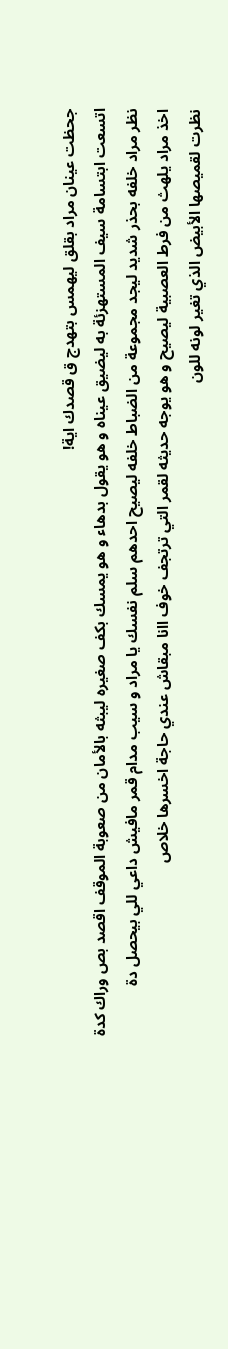جحظت عينان مراد بقلق ليهمس بتهدج ق قصدك اية!
اتسعت ابتسامة سيف المستهزئة به ليضيق عيناه و هو يقول بدهاء و هو يمسك بكف صغيره ليبثه بالأمان من صعوبة الموقف اقصد بص وراك كدة
نظر مراد خلفه بحذر شديد ليجد مجموعة من الضباط خلفه ليصيح احدهم سلم نفسك يا مراد و سيب مدام قمر مافيش داعي للي بيحصل دة
اخذ مراد يلهث من فرط العصبية ليصيح و هو يوجه حديثه لقمر التي ترتجف خوف اانا مبقاش عندي حاجة اخسرها خلاص
نظرت لقميصها الأبيض الذي تغير لونه للون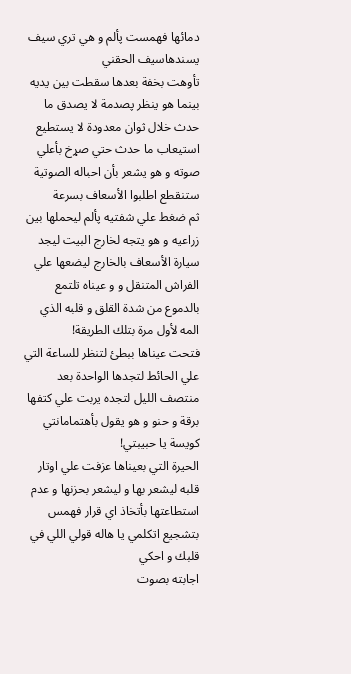دمائها فهمست پألم و هي تري سيف يسندهاسيف الحقني
تأوهت بخفة بعدها سقطت بين يديه بينما هو ينظر پصدمة لا يصدق ما حدث خلال ثوان معدودة لا يستطيع استيعاب ما حدث حتي صړخ بأعلي صوته و هو يشعر بأن احباله الصوتية ستنقطع اطلبوا الأسعاف بسرعة
ثم ضغط علي شفتيه پألم ليحملها بين زراعيه و هو يتجه لخارج البيت ليجد سيارة الأسعاف بالخارج ليضعها علي الفراش المتنقل و و عيناه تلتمع بالدموع من شدة القلق و قلبه الذي المه لأول مرة بتلك الطريقة!
فتحت عيناها ببطئ لتنظر للساعة التي علي الحائط لتجدها الواحدة بعد منتصف الليل لتجده يربت علي كتفها برقة و حنو و هو يقول بأهتمامانتي كويسة يا حبيبتي!
الحيرة التي بعيناها عزفت علي اوتار قلبه ليشعر بها و ليشعر بحزنها و عدم استطاعتها بأتخاذ اي قرار فهمس بتشجيع اتكلمي يا هاله قولي اللي في قلبك و احكي
اجابته بصوت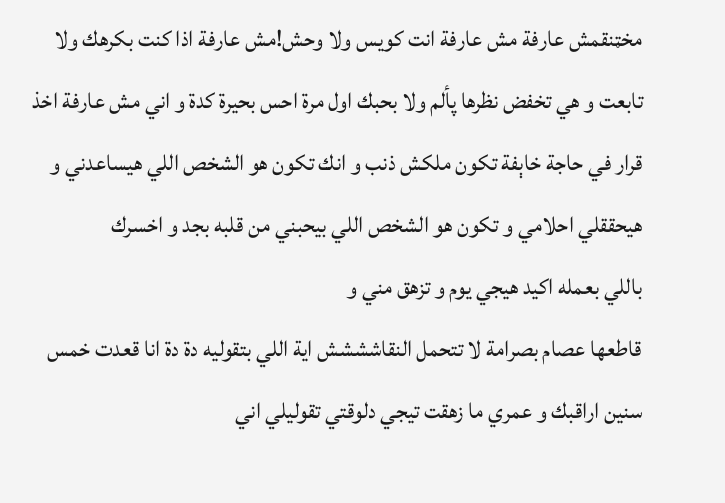مخټنقمش عارفة مش عارفة انت كويس ولا وحش!مش عارفة اذا كنت بكرهك ولا
تابعت و هي تخفض نظرها پألم ولا بحبك اول مرة احس بحيرة كدة و اني مش عارفة اخذ قرار في حاجة خاېفة تكون ملكش ذنب و انك تكون هو الشخص اللي هيساعدني و هيحققلي احلامي و تكون هو الشخص اللي بيحبني من قلبه بجد و اخسرك
باللي بعمله اكيد هيجي يوم و تزهق مني و
قاطعها عصام بصرامة لا تتحمل النقاشششش اية اللي بتقوليه دة دة انا قعدت خمس سنين اراقبك و عمري ما زهقت تيجي دلوقتي تقوليلي اني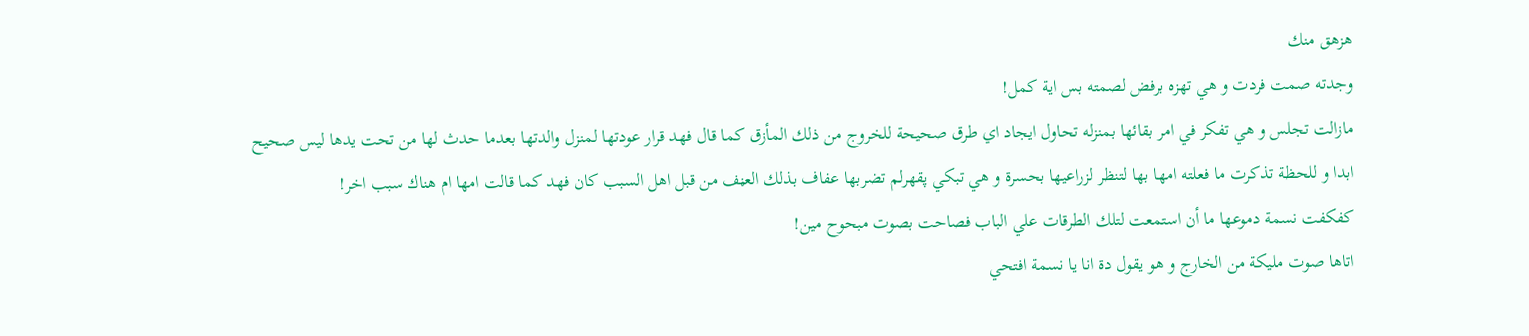هزهق منك
وجدته صمت فردت و هي تهزه برفض لصمته بس اية كمل!
مازالت تجلس و هي تفكر في امر بقائها بمنزله تحاول ايجاد اي طرق صحيحة للخروج من ذلك المأزق كما قال فهد قرار عودتها لمنزل والدتها بعدما حدث لها من تحت يدها ليس صحيح ابدا و للحظة تذكرت ما فعلته امها بها لتنظر لزراعيها بحسرة و هي تبكي پقهرلم تضربها عفاف بذلك العڼف من قبل اهل السبب كان فهد كما قالت امها ام هناك سبب اخر!
كفكفت نسمة دموعها ما أن استمعت لتلك الطرقات علي الباب فصاحت بصوت مبحوح مين!
اتاها صوت مليكة من الخارج و هو يقول دة انا يا نسمة افتحي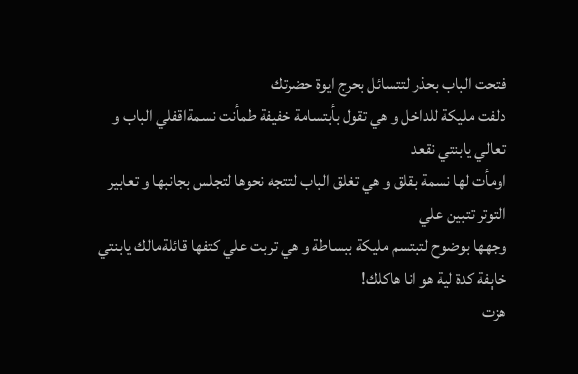فتحت الباب بحذر لتتسائل بحرج ايوة حضرتك
دلفت مليكة للداخل و هي تقول بأبتسامة خفيفة طمأنت نسمةاقفلي الباب و تعالي يابنتي نقعد
اومأت لها نسمة بقلق و هي تغلق الباب لتتجه نحوها لتجلس بجانبها و تعابير التوتر تتبين علي
وجهها بوضوح لتبتسم مليكة ببساطة و هي تربت علي كتفها قائلةمالك يابنتي خاېفة كدة لية هو انا هاكلك!
هزت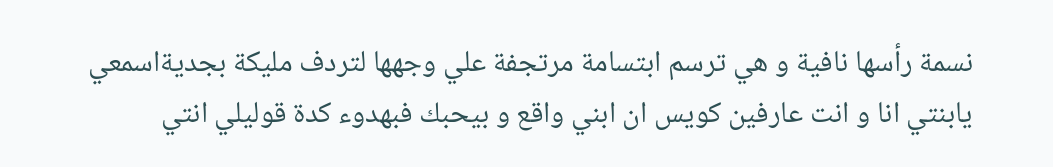نسمة رأسها نافية و هي ترسم ابتسامة مرتجفة علي وجهها لتردف مليكة بجديةاسمعي يابنتي انا و انت عارفين كويس ان ابني واقع و بيحبك فبهدوء كدة قوليلي انتي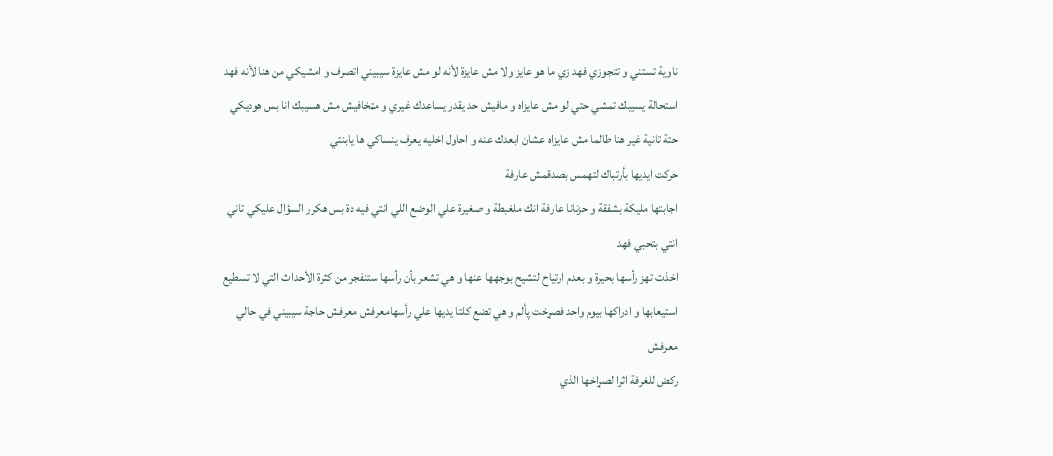ناوية تستني و تتجوزي فهد زي ما هو عايز ولا مش عايزة لأنه لو مش عايزة سيبيني اتصرف و امشيكي من هنا لأنه فهد استحالة يسيبك تمشي حتي لو مش عايزاه و مافيش حد يقدر يساعدك غيري و مټخافيش مش هسيبك انا بس هوديكي حتة تانية غير هنا طالما مش عايزاه عشان ابعدك عنه و احاول اخليه يعرف ينساكي ها يابنتي
حركت ايديها بأرتباك لتهمس بصدقمش عارفة
اجابتها مليكة بشفقة و حزنانا عارفة انك ملغبطة و صغيرة علي الوضع اللي انتي فيه دة بس هكرر السؤال عليكي تاني انتي بتحبي فهد
اخذت تهز رأسها بحيرة و بعدم ارتياح لتشيح بوجهها عنها و هي تشعر بأن رأسها ستنفجر من كثرة الأحداث التي لا تسطيع استيعابها و ادراكها بيوم واحد فصړخت پألم و هي تضع كلتا يديها علي رأسهامعرفش معرفش حاجة سيبيني في حالي معرفش
ركض للغرفة اثرا لصړاخها الذي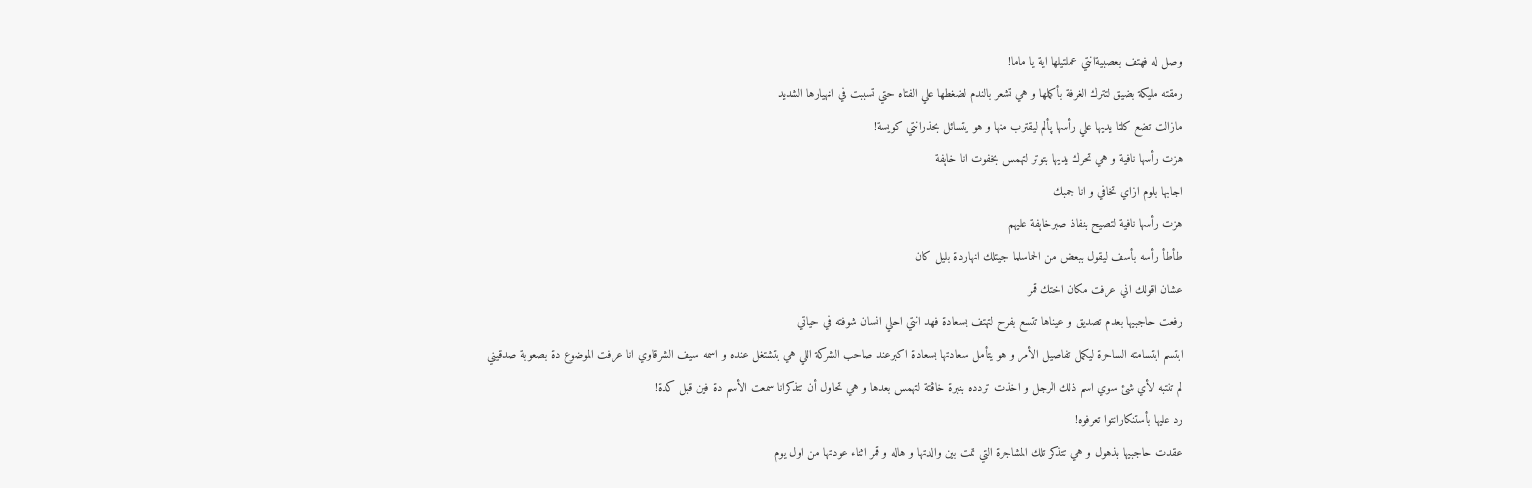وصل له فهتف بعصبيةانتي عملتيلها اية يا ماما!
رمقته مليكة بضيق لتترك الغرفة بأكملها و هي تشعر بالندم لضغطها علي الفتاه حتي تسببت في اڼهيارها الشديد
مازالت تضع كلتا يديها علي رأسها پألم ليقترب منها و هو يتسائل بحذرانتي كويسة!
هزت رأسها نافية و هي تحرك يديها بتوتر لتهمس بخفوت انا خاېفة
اجابها بلوم ازاي تخافي و انا جمبك
هزت رأسها نافية لتصيح بنفاذ صبرخاېفة عليهم
طأطأ رأسه بأسف ليقول ببعض من الحماسلما جيتلك انهاردة بليل كان
عشان اقولك اني عرفت مكان اختك قمر
رفعت حاجبيها بعدم تصديق و عيناها تتسع بفرح لتهتف بسعادة فهد انتي احلي انسان شوفته في حياتي
ابتسم ابتسامته الساحرة ليكمل تفاصيل الأمر و هو يتأمل سعادتها بسعادة اكبرعند صاحب الشركة اللي هي بتشتغل عنده و اسمه سيف الشرقاوي انا عرفت الموضوع دة بصعوبة صدقيني
لم تنتبه لأي شئ سوي اسم ذلك الرجل و اخذت تردده بنبرة خاڤتة لتهمس بعدها و هي تحاول أن تتذكرانا سمعت الأسم دة فين قبل كدة!
رد عليها بأستنكارانتوا تعرفوه!
عقدت حاجبيها بذهول و هي تتذكر تلك المشاجرة التي تمت بين والدتها و هاله و قمر اثناء عودتها من اول يوم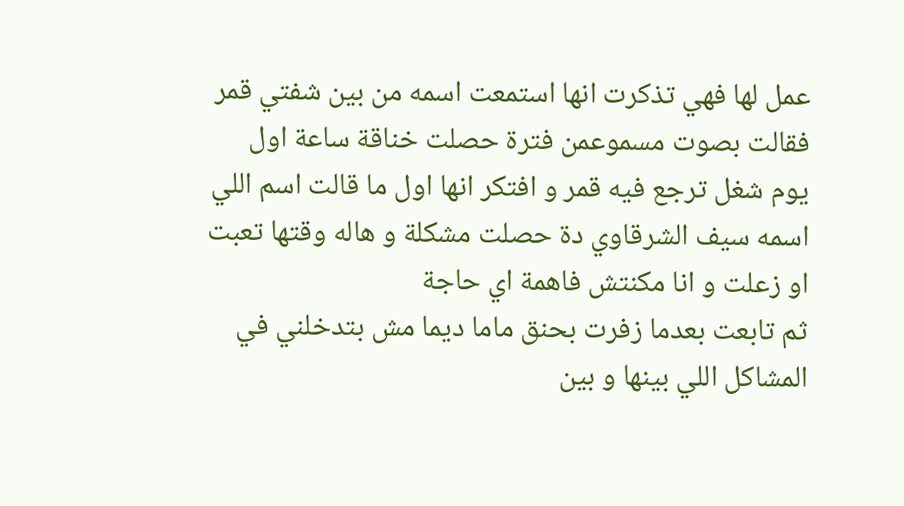عمل لها فهي تذكرت انها استمعت اسمه من بين شفتي قمر فقالت بصوت مسموعمن فترة حصلت خناقة ساعة اول يوم شغل ترجع فيه قمر و افتكر انها اول ما قالت اسم اللي اسمه سيف الشرقاوي دة حصلت مشكلة و هاله وقتها تعبت او زعلت و انا مكنتش فاهمة اي حاجة
ثم تابعت بعدما زفرت بحنق ماما ديما مش بتدخلني في المشاكل اللي بينها و بين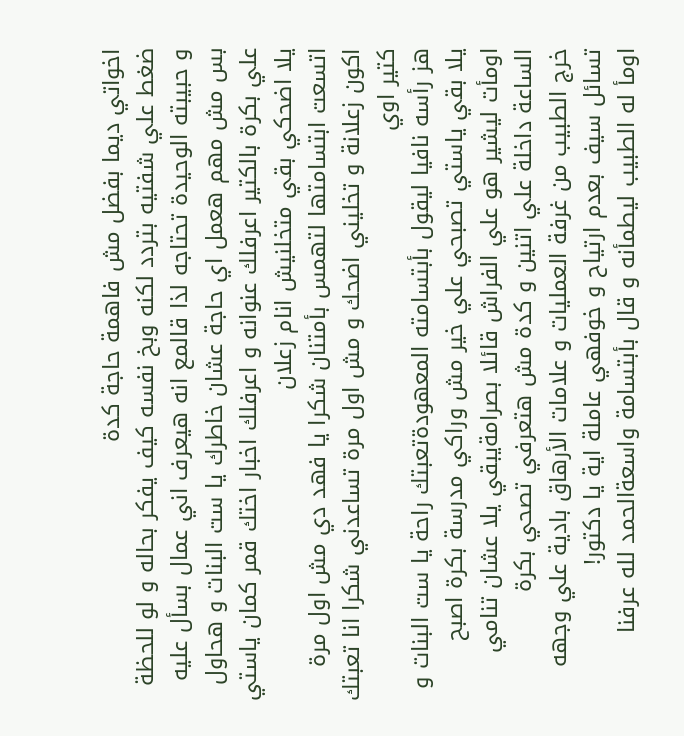اخواتي ديما بفضل مش فاهمة حاجة كدة
ضغط علي شفتيه بتردد لكنه وبخ نفسه كيف يفكر بحاله و لو للحظة و حبيبته الوحيدة تحتاجه لذا قالمع انه هيعرف اني عمال بسأل عليه بس مش مهم هعمل اي حاجة عشان خاطرك يا ست البنات و هحاول علي بكرة بالكتير اعرفلك عنوانه و اعرفلك اخبار اختك قمر كمان ياستي يلا اضحكي بقي متخلنيش انام زعلان
اتسعت ابتسامتها لتهمس بأمتنان شكرا يا فهد دي مش اول مرة اكون زعلانة و تخليني اضحك و مش اول مرة تساعدني شكرا انا تعبتك كتير اوي
هز رأسه نافيا ليقول بأبتسامته المعهودةتعبتك راحة يا ست البنات و يلا بقي ياستي تصبحي علي خير مش وراكي مدرسة بكرة اصبح
اومأت ليشير هو علي الفراش قائلا بصرامةيبقي يلا عشان تنامي الساعة داخلة علي اتنين و كدة مش هتعرفي تصحي بكرة
خرج الطبيب من غرفة العمليات و علامات الأرهاق بادية علي وجهه
تسائل سيف بعدم ارتياح و خوفهي عاملة اية يا دكتور!
اومأ له الطبيب ليطمأنه و قال بأبتسامة واسعةالحمد لله عرفنا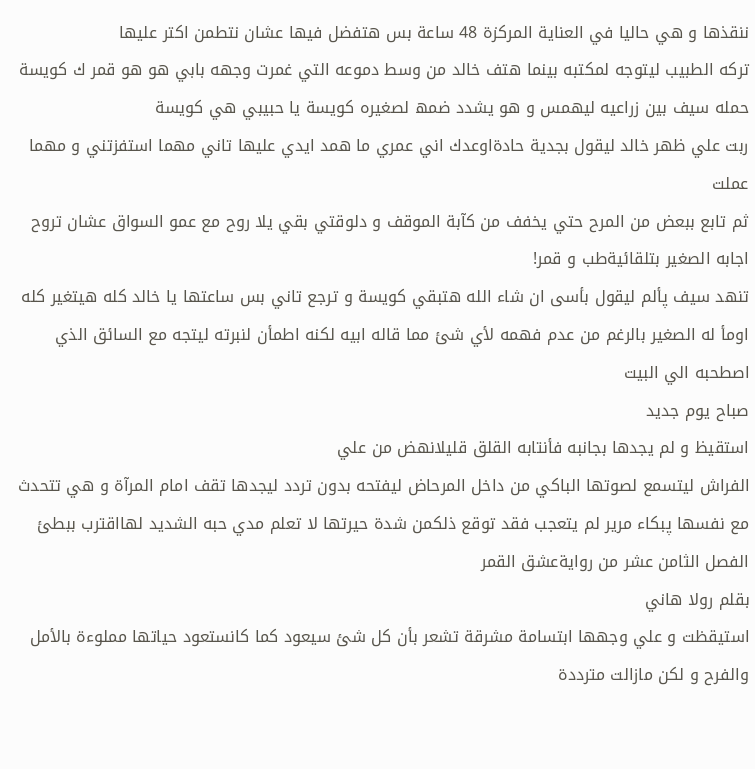ننقذها و هي حاليا في العناية المركزة 48 ساعة بس هتفضل فيها عشان نتطمن اكتر عليها
تركه الطبيب ليتوجه لمكتبه بينما هتف خالد من وسط دموعه التي غمرت وجهه بابي هو هو قمر ك كويسة
حمله سيف بين زراعيه ليهمس و هو يشدد ضمھ لصغيره كويسة يا حبيبي هي كويسة
ربت علي ظهر خالد ليقول بجدية حادةاوعدك اني عمري ما همد ايدي عليها تاني مهما استفزتني و مهما عملت
ثم تابع ببعض من المرح حتي يخفف من كآبة الموقف و دلوقتي بقي يلا روح مع عمو السواق عشان تروح
اجابه الصغير بتلقائيةطب و قمر!
تنهد سيف پألم ليقول بأسى ان شاء الله هتبقي كويسة و ترجع تاني بس ساعتها يا خالد كله هيتغير كله
اومأ له الصغير بالرغم من عدم فهمه لأي شئ مما قاله ابيه لكنه اطمأن لنبرته ليتجه مع السائق الذي اصطحبه الي البيت
صباح يوم جديد
استقيظ و لم يجدها بجانبه فأنتابه القلق قليلانهض من علي
الفراش ليتسمع لصوتها الباكي من داخل المرحاض ليفتحه بدون تردد ليجدها تقف امام المرآة و هي تتحدث مع نفسها پبكاء مرير لم يتعجب فقد توقع ذلكمن شدة حيرتها لا تعلم مدي حبه الشديد لهااقترب ببطئ الفصل الثامن عشر من روايةعشق القمر
بقلم رولا هاني
استيقظت و علي وجهها ابتسامة مشرقة تشعر بأن كل شئ سيعود كما كانستعود حياتها مملوءة بالأمل والفرح و لكن مازالت مترددة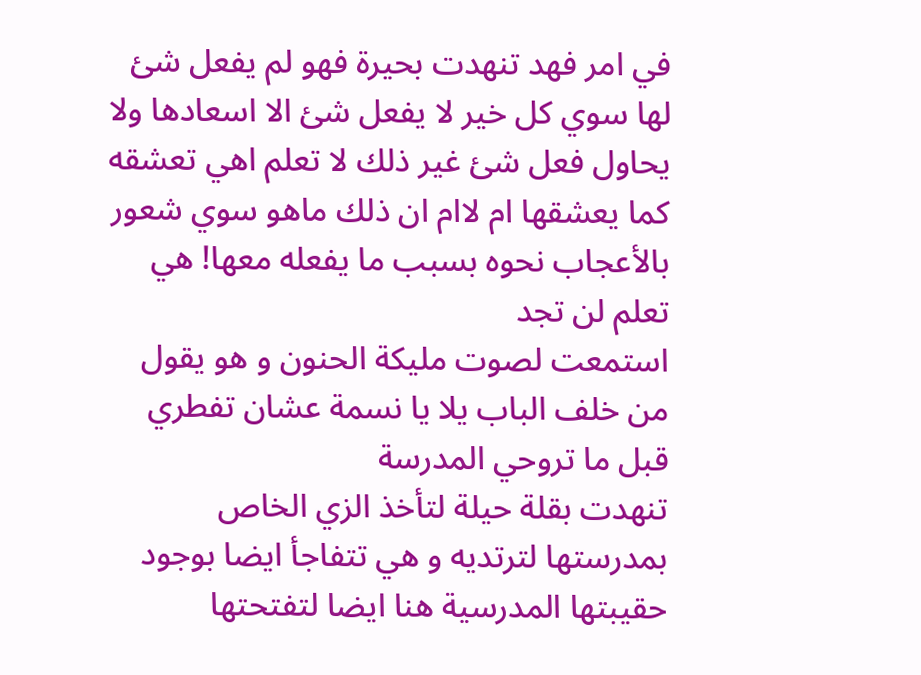في امر فهد تنهدت بحيرة فهو لم يفعل شئ لها سوي كل خير لا يفعل شئ الا اسعادها ولا يحاول فعل شئ غير ذلك لا تعلم اهي تعشقه كما يعشقها ام لاام ان ذلك ماهو سوي شعور بالأعجاب نحوه بسبب ما يفعله معها! هي تعلم لن تجد
استمعت لصوت مليكة الحنون و هو يقول من خلف الباب يلا يا نسمة عشان تفطري قبل ما تروحي المدرسة
تنهدت بقلة حيلة لتأخذ الزي الخاص بمدرستها لترتديه و هي تتفاجأ ايضا بوجود حقيبتها المدرسية هنا ايضا لتفتحتها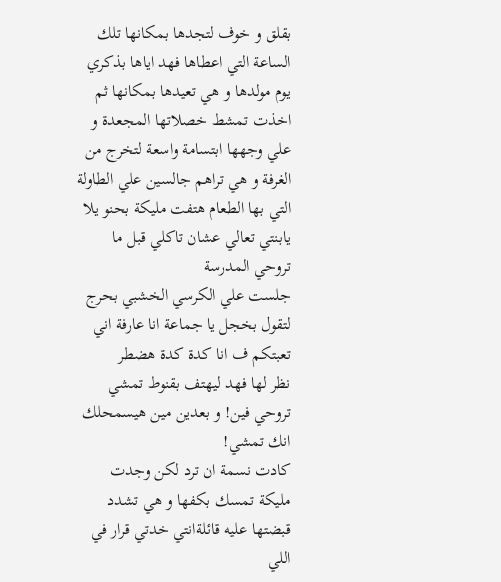بقلق و خوف لتجدها بمكانها تلك الساعة التي اعطاها فهد اياها بذكري يوم مولدها و هي تعيدها بمكانها ثم اخذت تمشط خصلاتها المجعدة و علي وجهها ابتسامة واسعة لتخرج من الغرفة و هي تراهم جالسين علي الطاولة التي بها الطعام هتفت مليكة بحنو يلا يابنتي تعالي عشان تاكلي قبل ما تروحي المدرسة
جلست علي الكرسي الخشبي بحرج لتقول بخجل يا جماعة انا عارفة اني تعبتكم ف انا كدة كدة هضطر
نظر لها فهد ليهتف بقنوط تمشي تروحي فين! و بعدين مين هيسمحلك انك تمشي!
كادت نسمة ان ترد لكن وجدت مليكة تمسك بكفها و هي تشدد قبضتها عليه قائلةانتي خدتي قرار في اللي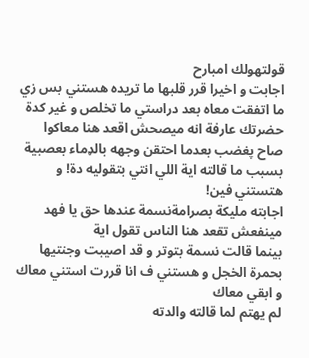قولتهولك امبارح
اجابت و اخيرا قرر قلبها ما تريده هستني بس زي ما اتفقت معاه بعد دراستي ما تخلص و غير كدة حضرتك عارفة انه ميصحش اقعد هنا معاكوا
صاح پغضب بعدما احتقن وجهه بالډماء بعصبية بسبب ما قالته اية اللي انتي بتقوليه دة! و هتستني فين!
اجابته مليكة بصرامةنسمة عندها حق يا فهد مينفعش تقعد هنا الناس تقول اية
بينما قالت نسمة بتوتر و قد اصيبت وجنتيها بحمرة الخجل و هستني ف انا قررت استني معاك و ابقي معاك
لم يهتم لما قالته والدته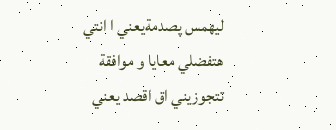ليهمس پصدمةيعني ا انتي هتفضلي معايا و موافقة تتجوزيني اق اقصد يعني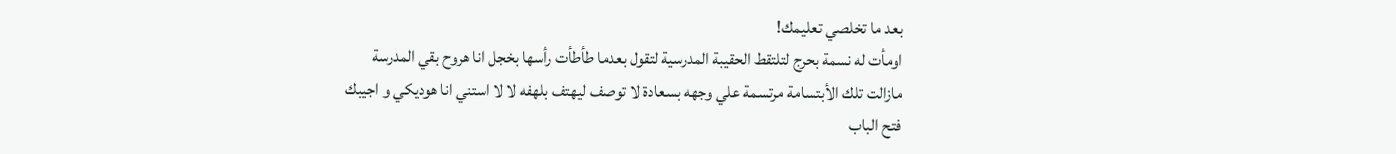بعد ما تخلصي تعليمك!
اومأت له نسمة بحرج لتلتقط الحقيبة المدرسية لتقول بعدما طأطأت رأسها بخجل انا هروح بقي المدرسة
مازالت تلك الأبتسامة مرتسمة علي وجهه بسعادة لا توصف ليهتف بلهفه لا لا استني انا هوديكي و اجيبك
فتح الباب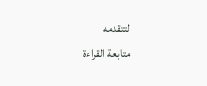لتتقدمه
متابعة القراءة